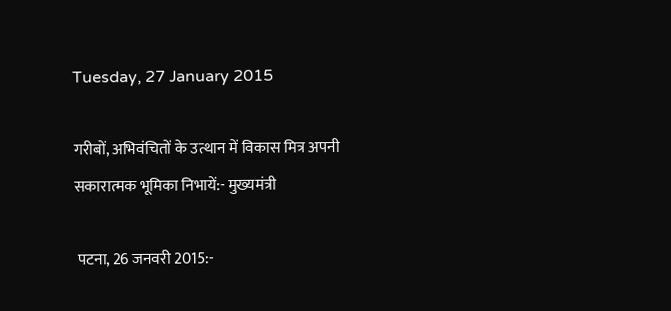Tuesday, 27 January 2015

गरीबों, अभिवंचितों के उत्थान में विकास मित्र अपनी सकारात्मक भूमिका निभायें:- मुख्यमंत्री

 पटना, 26 जनवरी 2015:-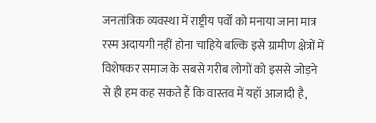जनतांत्रिक व्यवस्था में राष्ट्रीय पर्वों को मनाया जाना मात्र रस्म अदायगी नहीं होना चाहिये बल्कि इसे ग्रामीण क्षेत्रों में विशेषकर समाज के सबसे गरीब लोगों को इससे जोड़ने से ही हम कह सकते हैं कि वास्तव में यहॉ आजादी है,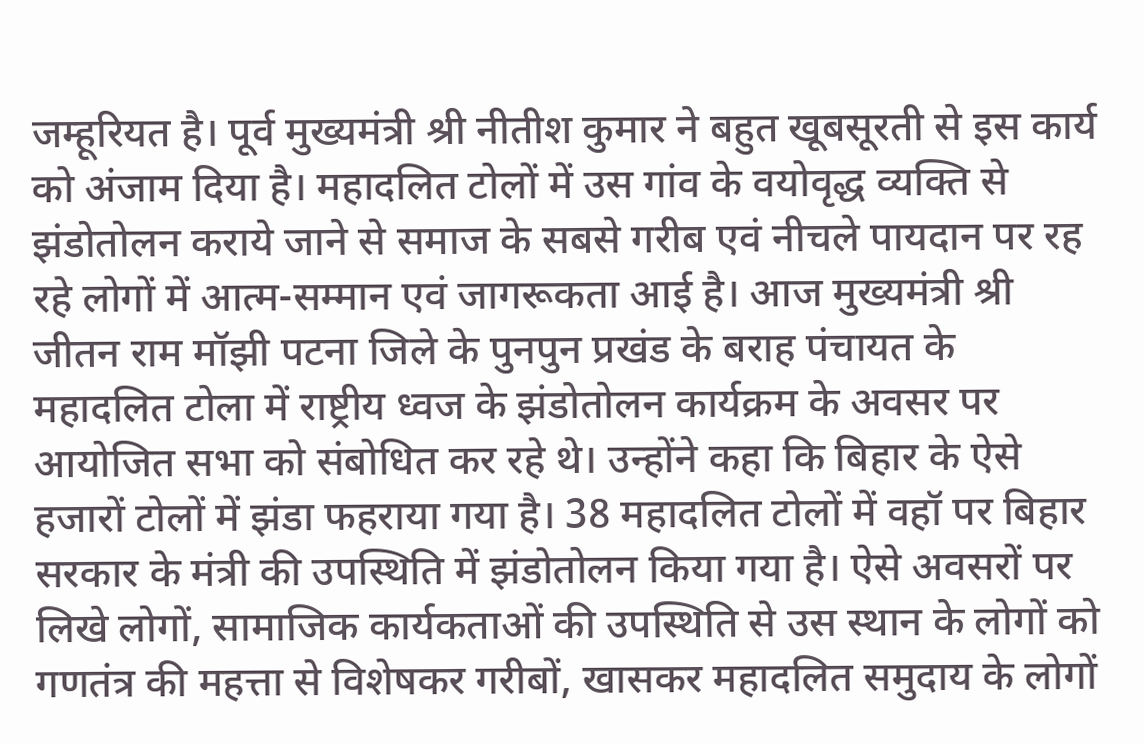जम्हूरियत है। पूर्व मुख्यमंत्री श्री नीतीश कुमार ने बहुत खूबसूरती से इस कार्य को अंजाम दिया है। महादलित टोलों में उस गांव के वयोवृद्ध व्यक्ति से झंडोतोलन कराये जाने से समाज के सबसे गरीब एवं नीचले पायदान पर रह रहे लोगों में आत्म-सम्मान एवं जागरूकता आई है। आज मुख्यमंत्री श्री जीतन राम मॉझी पटना जिले के पुनपुन प्रखंड के बराह पंचायत के महादलित टोला में राष्ट्रीय ध्वज के झंडोतोलन कार्यक्रम के अवसर पर आयोजित सभा को संबोधित कर रहे थे। उन्होंने कहा कि बिहार के ऐसे हजारों टोलों में झंडा फहराया गया है। 38 महादलित टोलों में वहॉ पर बिहार सरकार के मंत्री की उपस्थिति में झंडोतोलन किया गया है। ऐसे अवसरों पर लिखे लोगों, सामाजिक कार्यकताओं की उपस्थिति से उस स्थान के लोगों को गणतंत्र की महत्ता से विशेषकर गरीबों, खासकर महादलित समुदाय के लोगों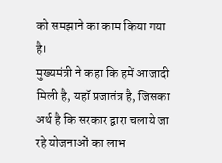को समझाने का काम किया गया है।
मुख्यमंत्री ने कहा कि हमें आजादी मिली है, यहॉ प्रजातंत्र है, जिसका अर्थ है कि सरकार द्वारा चलाये जा रहे योजनाओं का लाभ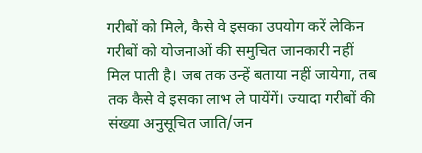गरीबों को मिले, कैसे वे इसका उपयोग करें लेकिन गरीबों को योजनाओं की समुचित जानकारी नहीं मिल पाती है। जब तक उन्हें बताया नहीं जायेगा, तब तक कैसे वे इसका लाभ ले पायेंगें। ज्यादा गरीबों की संख्या अनुसूचित जाति/जन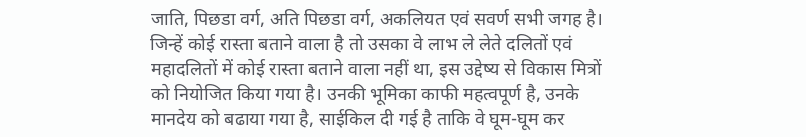जाति, पिछडा वर्ग, अति पिछडा वर्ग, अकलियत एवं सवर्ण सभी जगह है। जिन्हें कोई रास्ता बताने वाला है तो उसका वे लाभ ले लेते दलितों एवं महादलितों में कोई रास्ता बताने वाला नहीं था, इस उद्देष्य से विकास मित्रों को नियोजित किया गया है। उनकी भूमिका काफी महत्वपूर्ण है, उनके मानदेय को बढाया गया है, साईकिल दी गई है ताकि वे घूम-घूम कर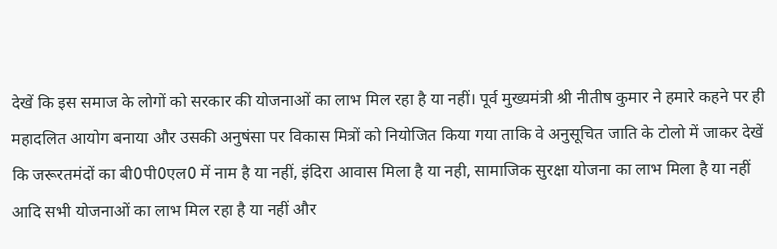देखें कि इस समाज के लोगों को सरकार की योजनाओं का लाभ मिल रहा है या नहीं। पूर्व मुख्यमंत्री श्री नीतीष कुमार ने हमारे कहने पर ही महादलित आयोग बनाया और उसकी अनुषंसा पर विकास मित्रों को नियोजित किया गया ताकि वे अनुसूचित जाति के टोलो में जाकर देखें कि जरूरतमंदों का बी0पी0एल0 में नाम है या नहीं, इंदिरा आवास मिला है या नही, सामाजिक सुरक्षा योजना का लाभ मिला है या नहीं आदि सभी योजनाओं का लाभ मिल रहा है या नहीं और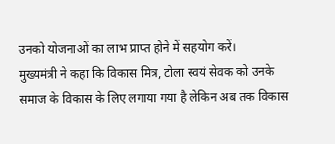उनको योजनाओं का लाभ प्राप्त होने में सहयोग करें।
मुख्यमंत्री ने कहा कि विकास मित्र, टोला स्वयं सेवक को उनके समाज के विकास के लिए लगाया गया है लेकिन अब तक विकास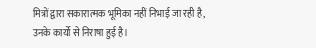मित्रों द्वारा सकारात्मक भूमिका नहीं निभाई जा रही है, उनके कार्यो से निराषा हुई है।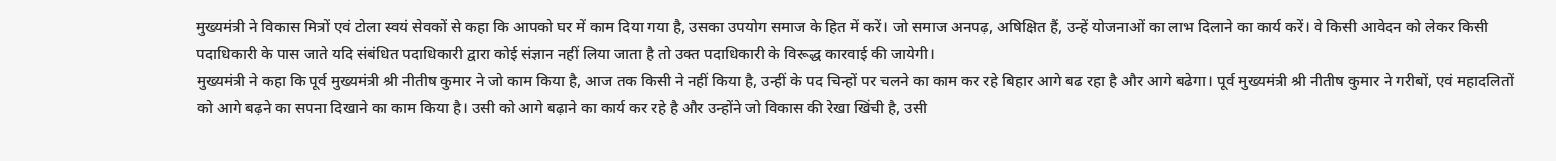मुख्यमंत्री ने विकास मित्रों एवं टोला स्वयं सेवकों से कहा कि आपको घर में काम दिया गया है, उसका उपयोग समाज के हित में करें। जो समाज अनपढ़, अषिक्षित हैं, उन्हें योजनाओं का लाभ दिलाने का कार्य करें। वे किसी आवेदन को लेकर किसी पदाधिकारी के पास जाते यदि संबंधित पदाधिकारी द्वारा कोई संज्ञान नहीं लिया जाता है तो उक्त पदाधिकारी के विरूद्ध कारवाई की जायेगी।
मुख्यमंत्री ने कहा कि पूर्व मुख्यमंत्री श्री नीतीष कुमार ने जो काम किया है, आज तक किसी ने नहीं किया है, उन्हीं के पद चिन्हों पर चलने का काम कर रहे बिहार आगे बढ रहा है और आगे बढेगा। पूर्व मुख्यमंत्री श्री नीतीष कुमार ने गरीबों, एवं महादलितों को आगे बढ़ने का सपना दिखाने का काम किया है। उसी को आगे बढ़ाने का कार्य कर रहे है और उन्होंने जो विकास की रेखा खिंची है, उसी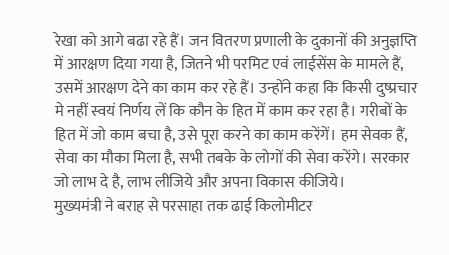रेखा को आगे बढा रहे हैं। जन वितरण प्रणाली के दुकानों की अनुज्ञप्ति में आरक्षण दिया गया है, जितने भी परमिट एवं लाईसेंस के मामले हैं, उसमें आरक्षण देने का काम कर रहे हैं। उन्होंने कहा कि किसी दुष्प्रचार मे नहीं स्वयं निर्णय लें कि कौन के हित में काम कर रहा है। गरीबों के हित में जो काम बचा है, उसे पूरा करने का काम करेंगें। हम सेवक हैं, सेवा का मौका मिला है, सभी तबके के लोगों की सेवा करेंगे। सरकार जो लाभ दे है, लाभ लीजिये और अपना विकास कीजिये।
मुख्यमंत्री ने बराह से परसाहा तक ढाई किलोमीटर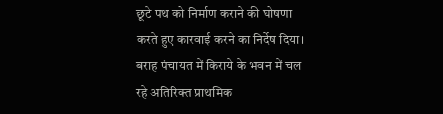छूटे पथ को निर्माण कराने की घोषणा करते हुए कारवाई करने का निर्देष दिया। बराह पंचायत में किराये के भवन में चल रहे अतिरिक्त प्राथमिक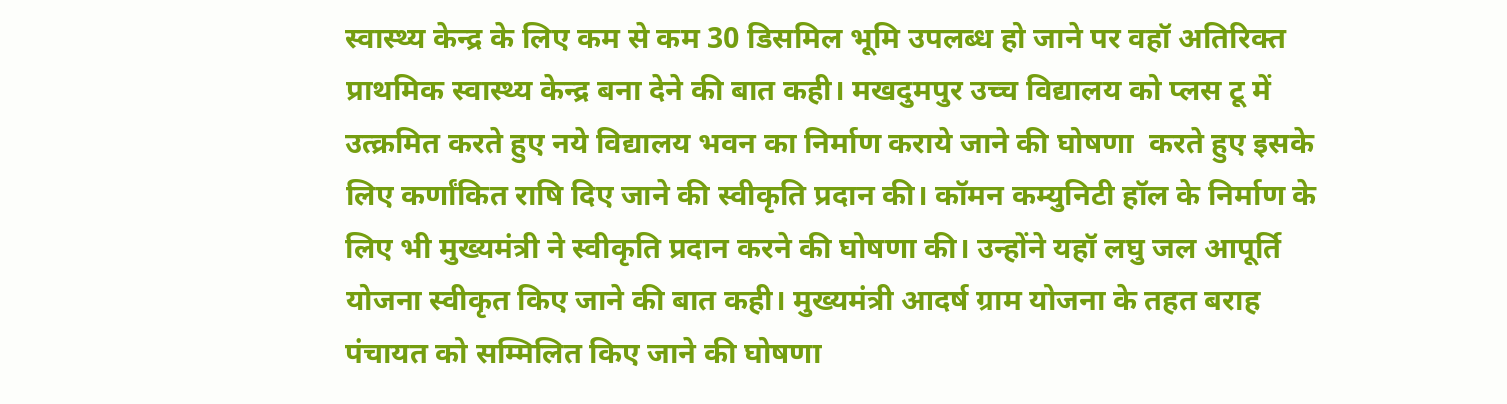स्वास्थ्य केन्द्र के लिए कम से कम 30 डिसमिल भूमि उपलब्ध हो जाने पर वहॉ अतिरिक्त प्राथमिक स्वास्थ्य केन्द्र बना देने की बात कही। मखदुमपुर उच्च विद्यालय को प्लस टू में उत्क्रमित करते हुए नये विद्यालय भवन का निर्माण कराये जाने की घोषणा  करते हुए इसके लिए कर्णांकित राषि दिए जाने की स्वीकृति प्रदान की। कॉमन कम्युनिटी हॉल के निर्माण के लिए भी मुख्यमंत्री ने स्वीकृति प्रदान करने की घोषणा की। उन्होंने यहॉ लघु जल आपूर्ति योजना स्वीकृत किए जाने की बात कही। मुख्यमंत्री आदर्ष ग्राम योजना के तहत बराह पंचायत को सम्मिलित किए जाने की घोषणा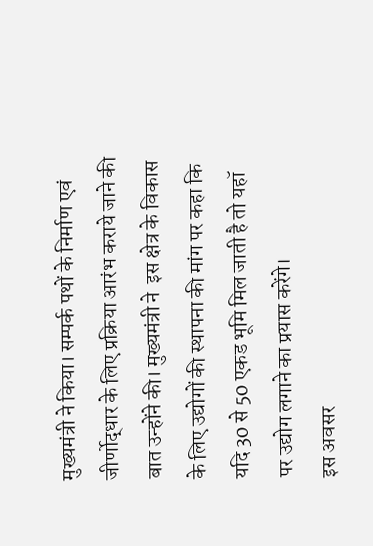मुख्यमंत्री ने किया। सम्पर्क पथों के निर्माण एवं जीर्णोद्धार के लिए प्रक्रिया आरंभ कराये जाने की बात उन्होंने की। मुख्यमंत्री ने  इस क्षेत्र के विकास के लिए उद्योगों की स्थापना की मांग पर कहा कि यदि 30 से 50 एकड भूमि मिल जाती है तो यहॉ पर उद्योग लगाने का प्रयास करेंगे।
इस अवसर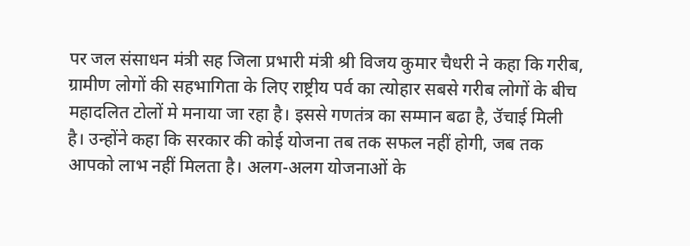पर जल संसाधन मंत्री सह जिला प्रभारी मंत्री श्री विजय कुमार चैधरी ने कहा कि गरीब, ग्रामीण लोगों की सहभागिता के लिए राष्ट्रीय पर्व का त्योहार सबसे गरीब लोगों के बीच महादलित टोलों मे मनाया जा रहा है। इससे गणतंत्र का सम्मान बढा है, उॅचाई मिली है। उन्होंने कहा कि सरकार की कोई योजना तब तक सफल नहीं होगी, जब तक आपको लाभ नहीं मिलता है। अलग-अलग योजनाओं के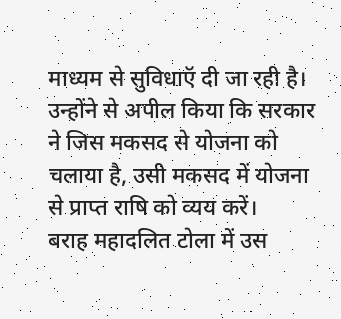माध्यम से सुविधाऍ दी जा रही है। उन्होंने से अपील किया कि सरकार ने जिस मकसद से योजना को चलाया है, उसी मकसद में योजना से प्राप्त राषि को व्यय करें।
बराह महादलित टोला में उस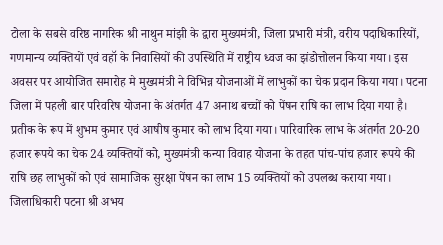टोला के सबसे वरिष्ठ नागरिक श्री नाथुन मांझी के द्वारा मुख्यमंत्री, जिला प्रभारी मंत्री, वरीय पदाधिकारियों, गणमान्य व्यक्तियों एवं वहॉ के निवासियों की उपस्थिति में राष्ट्रीय ध्वज का झंडोत्तोलन किया गया। इस अवसर पर आयोजित समारोह मे मुख्यमंत्री ने विभिन्न योजनाओं में लाभुकों का चेक प्रदान किया गया। पटना जिला में पहली बार परिवरिष योजना के अंतर्गत 47 अनाथ बच्चों को पेंषन राषि का लाभ दिया गया है। प्रतीक के रूप में शुभम कुमार एवं आषीष कुमार को लाभ दिया गया। पारिवारिक लाभ के अंतर्गत 20-20 हजार रूपये का चेक 24 व्यक्तियों को, मुख्यमंत्री कन्या विवाह योजना के तहत पांच-पांच हजार रूपये की राषि छह लाभुकों को एवं सामाजिक सुरक्षा पेंषन का लाभ 15 व्यक्तियों को उपलब्ध कराया गया। जिलाधिकारी पटना श्री अभय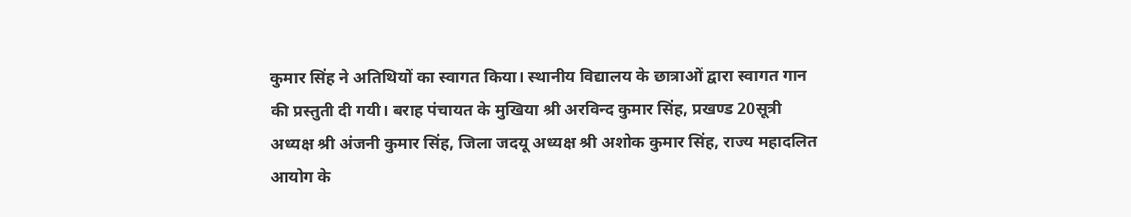कुमार सिंह ने अतिथियों का स्वागत किया। स्थानीय विद्यालय के छात्राओं द्वारा स्वागत गान की प्रस्तुती दी गयी। बराह पंचायत के मुखिया श्री अरविन्द कुमार सिंह, प्रखण्ड 20सूत्री अध्यक्ष श्री अंजनी कुमार सिंह, जिला जदयू अध्यक्ष श्री अशोक कुमार सिंह, राज्य महादलित आयोग के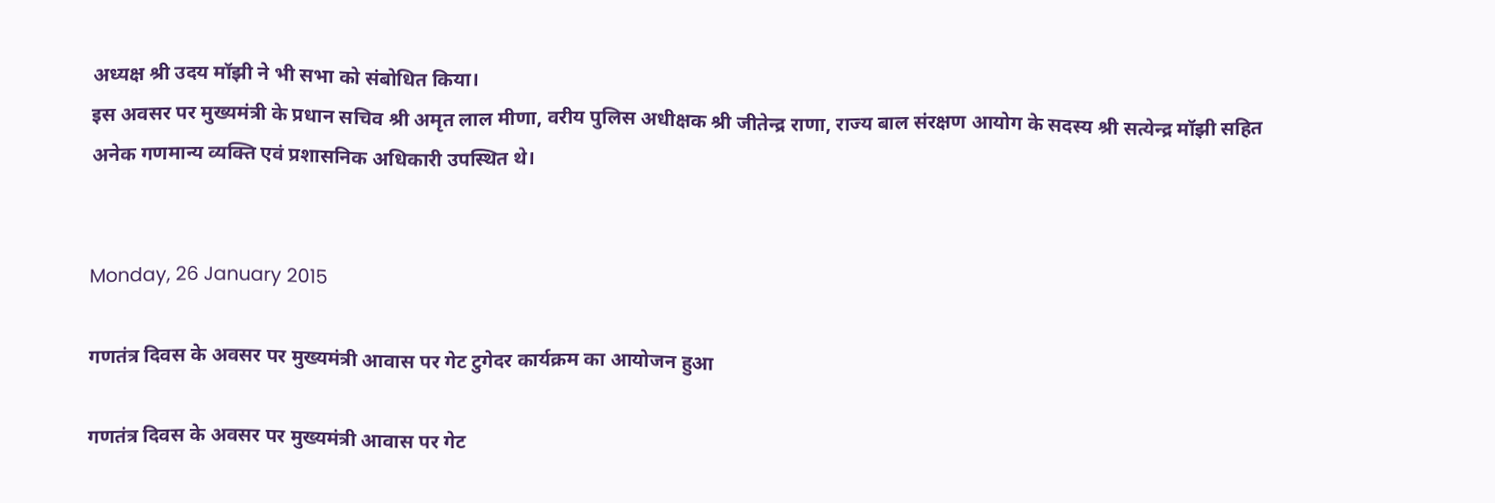अध्यक्ष श्री उदय मॉझी ने भी सभा को संबोधित किया।
इस अवसर पर मुख्यमंत्री के प्रधान सचिव श्री अमृत लाल मीणा, वरीय पुलिस अधीक्षक श्री जीतेन्द्र राणा, राज्य बाल संरक्षण आयोग के सदस्य श्री सत्येन्द्र मॉझी सहित अनेक गणमान्य व्यक्ति एवं प्रशासनिक अधिकारी उपस्थित थे।


Monday, 26 January 2015

गणतंत्र दिवस के अवसर पर मुख्यमंत्री आवास पर गेट टुगेदर कार्यक्रम का आयोजन हुआ

गणतंत्र दिवस के अवसर पर मुख्यमंत्री आवास पर गेट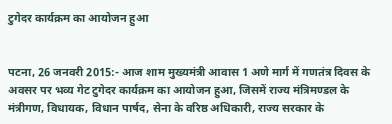टुगेदर कार्यक्रम का आयोजन हुआ


पटना, 26 जनवरी 2015:- आज शाम मुख्यमंत्री आवास 1 अणे मार्ग में गणतंत्र दिवस के अवसर पर भव्य गेट टुगेदर कार्यक्रम का आयोजन हुआ, जिसमें राज्य मंत्रिमण्डल के मंत्रीगण, विधायक, विधान पार्षद, सेना के वरिष्ठ अधिकारी, राज्य सरकार के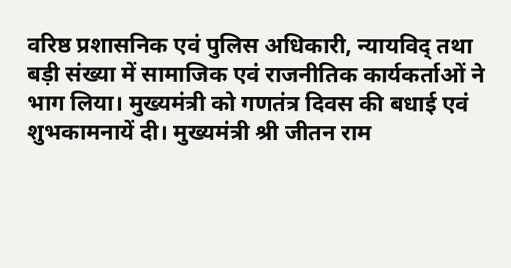वरिष्ठ प्रशासनिक एवं पुलिस अधिकारी, न्यायविद् तथा बड़ी संख्या में सामाजिक एवं राजनीतिक कार्यकर्ताओं ने भाग लिया। मुख्यमंत्री को गणतंत्र दिवस की बधाई एवं शुभकामनायें दी। मुख्यमंत्री श्री जीतन राम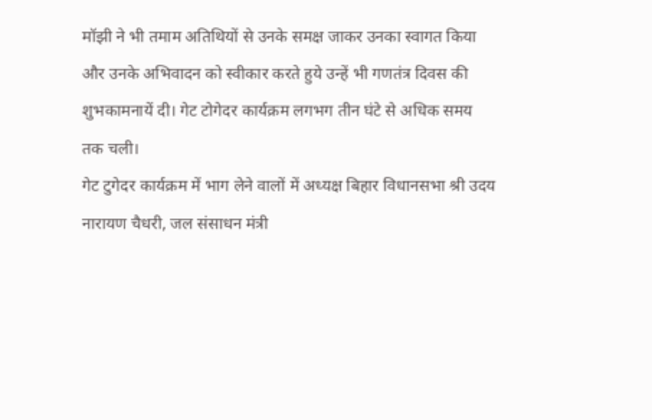मॉझी ने भी तमाम अतिथियों से उनके समक्ष जाकर उनका स्वागत किया और उनके अभिवादन को स्वीकार करते हुये उन्हें भी गणतंत्र दिवस की शुभकामनायें दी। गेट टोगेदर कार्यक्रम लगभग तीन घंटे से अधिक समय तक चली।
गेट टुगेदर कार्यक्रम में भाग लेने वालों में अध्यक्ष बिहार विधानसभा श्री उदय नारायण चैधरी, जल संसाधन मंत्री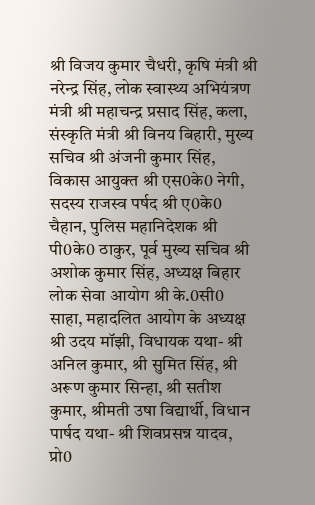श्री विजय कुमार चैधरी, कृषि मंत्री श्री नरेन्द्र सिंह, लोक स्वास्थ्य अभियंत्रण मंत्री श्री महाचन्द्र प्रसाद सिंह, कला, संस्कृति मंत्री श्री विनय बिहारी, मुख्य सचिव श्री अंजनी कुमार सिंह, विकास आयुक्त श्री एस0के0 नेगी, सदस्य राजस्व पर्षद श्री ए0के0 चैहान, पुलिस महानिदेशक श्री पी0के0 ठाकुर, पूर्व मुख्य सचिव श्री अशोक कुमार सिंह, अध्यक्ष बिहार लोक सेवा आयोग श्री के.0सी0 साहा, महादलित आयोग के अध्यक्ष श्री उदय मॉझी, विधायक यथा- श्री अनिल कुमार, श्री सुमित सिंह, श्री अरूण कुमार सिन्हा, श्री सतीश कुमार, श्रीमती उषा विद्यार्थी, विधान पार्षद यथा- श्री शिवप्रसन्न यादव, प्रो0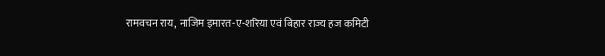रामवचन राय, नाजिम इमारत-ए-शरिया एवं बिहार राज्य हज कमिटी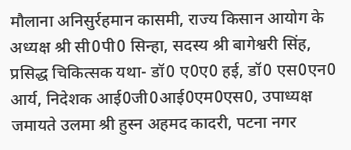मौलाना अनिसुर्रहमान कासमी, राज्य किसान आयोग के अध्यक्ष श्री सी0पी0 सिन्हा, सदस्य श्री बागेश्वरी सिंह, प्रसिद्ध चिकित्सक यथा- डॉ0 ए0ए0 हई, डॉ0 एस0एन0 आर्य, निदेशक आई0जी0आई0एम0एस0, उपाध्यक्ष जमायते उलमा श्री हुस्न अहमद कादरी, पटना नगर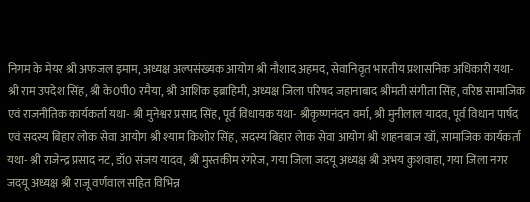निगम के मेयर श्री अफजल इमाम, अध्यक्ष अल्पसंख्यक आयोग श्री नौशाद अहमद, सेवानिवृत भारतीय प्रशासनिक अधिकारी यथा- श्री राम उपदेश सिंह, श्री के0पी0 रमैया, श्री आशिक इब्राहिमी, अध्यक्ष जिला परिषद जहानाबाद श्रीमती संगीता सिंह, वरिष्ठ सामाजिक एवं राजनीतिक कार्यकर्ता यथा- श्री मुनेश्वर प्रसाद सिंह, पूर्व विधायक यथा- श्रीकृष्णनंदन वर्मा, श्री मुनीलाल यादव, पूर्व विधान पार्षद एवं सदस्य बिहार लोक सेवा आयोग श्री श्याम किशोर सिंह, सदस्य बिहार लेाक सेवा आयोग श्री शाहनबाज खॉ, सामाजिक कार्यकर्ता यथा- श्री राजेन्द्र प्रसाद नट, डॉ0 संजय यादव, श्री मुस्तकीम रंगरेज, गया जिला जदयू अध्यक्ष श्री अभय कुशवाहा, गया जिला नगर जदयू अध्यक्ष श्री राजू वर्णवाल सहित विभिन्न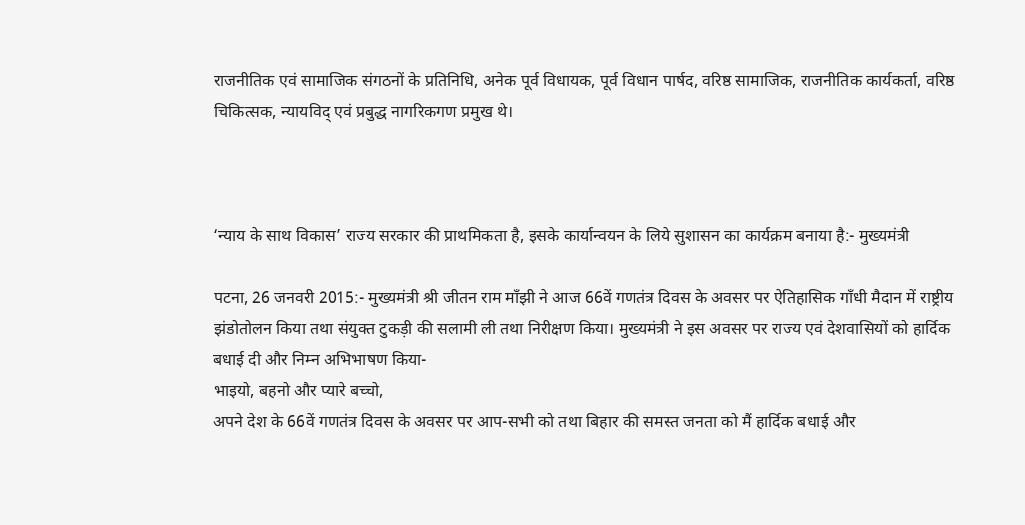राजनीतिक एवं सामाजिक संगठनों के प्रतिनिधि, अनेक पूर्व विधायक, पूर्व विधान पार्षद, वरिष्ठ सामाजिक, राजनीतिक कार्यकर्ता, वरिष्ठ चिकित्सक, न्यायविद् एवं प्रबुद्ध नागरिकगण प्रमुख थे।



‘न्याय के साथ विकास’ राज्य सरकार की प्राथमिकता है, इसके कार्यान्वयन के लिये सुशासन का कार्यक्रम बनाया है:- मुख्यमंत्री

पटना, 26 जनवरी 2015:- मुख्यमंत्री श्री जीतन राम माँझी ने आज 66वें गणतंत्र दिवस के अवसर पर ऐतिहासिक गाँधी मैदान में राष्ट्रीय झंडोतोलन किया तथा संयुक्त टुकड़ी की सलामी ली तथा निरीक्षण किया। मुख्यमंत्री ने इस अवसर पर राज्य एवं देशवासियों को हार्दिक बधाई दी और निम्न अभिभाषण किया-
भाइयो, बहनो और प्यारे बच्चो,
अपने देश के 66वें गणतंत्र दिवस के अवसर पर आप-सभी को तथा बिहार की समस्त जनता को मैं हार्दिक बधाई और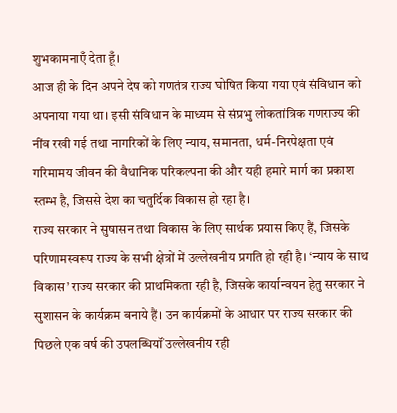शुभकामनाएँ देता हूँ।
आज ही के दिन अपने देष को गणतंत्र राज्य घोषित किया गया एवं संविधान को अपनाया गया था। इसी संविधान के माध्यम से संप्रभु लोकतांत्रिक गणराज्य की नींव रखी गई तथा नागरिकों के लिए न्याय, समानता, धर्म-निरपेक्षता एवं गरिमामय जीवन की वैधानिक परिकल्पना की और यही हमारे मार्ग का प्रकाश स्तम्भ है, जिससे देश का चतुर्दिक विकास हो रहा है।
राज्य सरकार ने सुषासन तथा विकास के लिए सार्थक प्रयास किए हैं, जिसके परिणामस्वरूप राज्य के सभी क्षेत्रों में उल्लेखनीय प्रगति हो रही है। ‘न्याय के साथ विकास’ राज्य सरकार की प्राथमिकता रही है, जिसके कार्यान्वयन हेतु सरकार ने सुशासन के कार्यक्रम बनाये हैं। उन कार्यक्रमों के आधार पर राज्य सरकार की पिछले एक वर्ष की उपलब्धियॉं उल्लेखनीय रही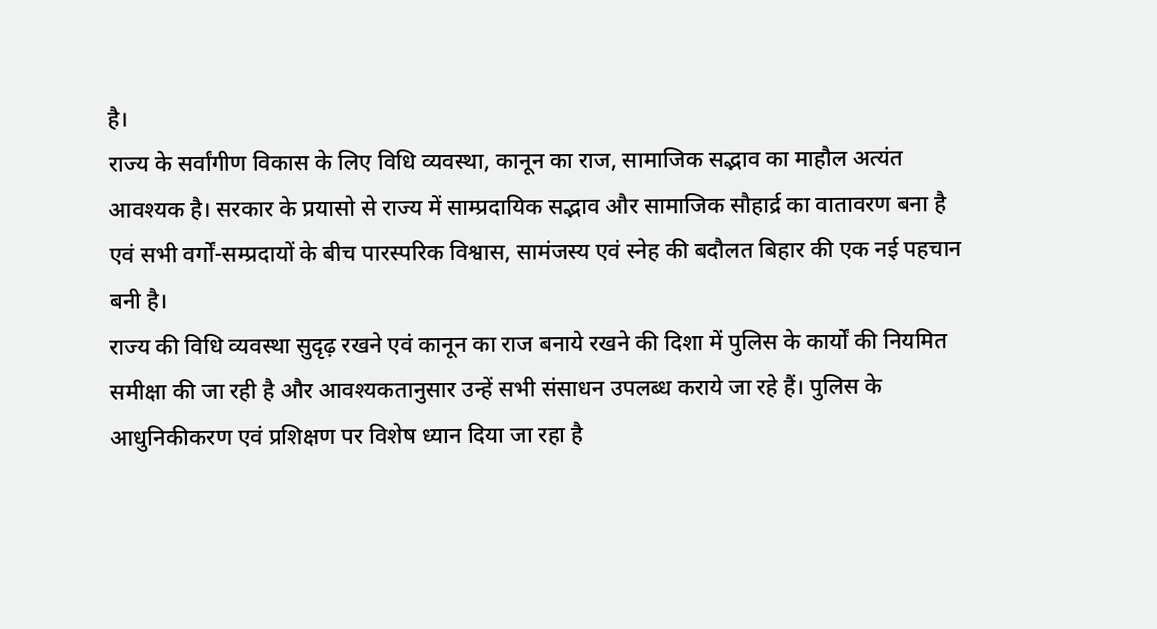है।
राज्य के सर्वांगीण विकास के लिए विधि व्यवस्था, कानून का राज, सामाजिक सद्भाव का माहौल अत्यंत आवश्यक है। सरकार के प्रयासो से राज्य में साम्प्रदायिक सद्भाव और सामाजिक सौहार्द्र का वातावरण बना है एवं सभी वर्गों-सम्प्रदायों के बीच पारस्परिक विश्वास, सामंजस्य एवं स्नेह की बदौलत बिहार की एक नई पहचान बनी है।
राज्य की विधि व्यवस्था सुदृढ़ रखने एवं कानून का राज बनाये रखने की दिशा में पुलिस के कार्यों की नियमित समीक्षा की जा रही है और आवश्यकतानुसार उन्हें सभी संसाधन उपलब्ध कराये जा रहे हैं। पुलिस के आधुनिकीकरण एवं प्रशिक्षण पर विशेष ध्यान दिया जा रहा है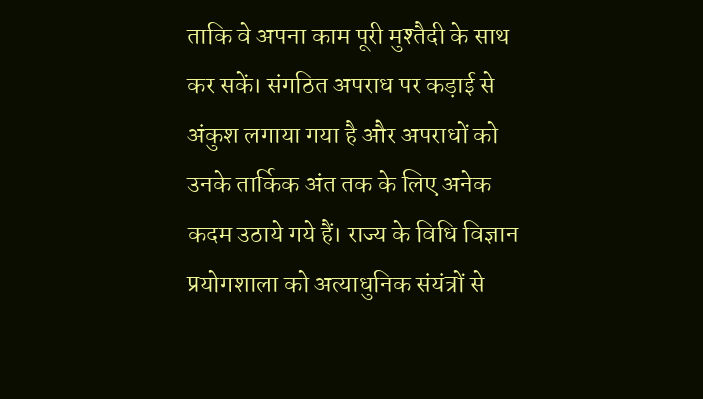ताकि वे अपना काम पूरी मुश्तैदी के साथ कर सकें। संगठित अपराध पर कड़ाई से अंकुश लगाया गया है और अपराधों को उनके तार्किक अंत तक के लिए अनेक कदम उठाये गये हैं। राज्य के विधि विज्ञान प्रयोगशाला को अत्याधुनिक संयंत्रों से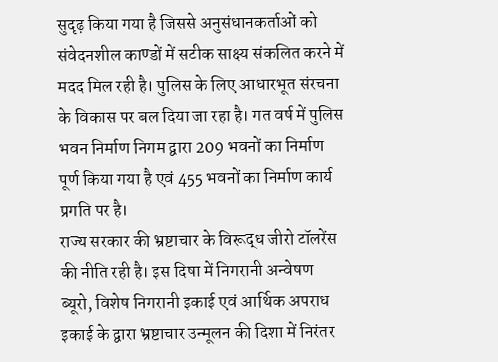सुदृढ़ किया गया है जिससे अनुसंधानकर्ताओं को संवेदनशील काण्डों में सटीक साक्ष्य संकलित करने में मदद मिल रही है। पुलिस के लिए आधारभूत संरचना के विकास पर बल दिया जा रहा है। गत वर्ष में पुलिस भवन निर्माण निगम द्वारा 209 भवनों का निर्माण पूर्ण किया गया है एवं 455 भवनों का निर्माण कार्य प्रगति पर है।
राज्य सरकार की भ्रष्टाचार के विरूद्ध जीरो टॉलरेंस की नीति रही है। इस दिषा में निगरानी अन्वेषण ब्यूरो, विशेष निगरानी इकाई एवं आर्थिक अपराध इकाई के द्वारा भ्रष्टाचार उन्मूलन की दिशा में निरंतर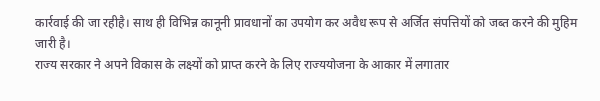कार्रवाई की जा रहीहै। साथ ही विभिन्न कानूनी प्रावधानों का उपयोग कर अवैध रूप से अर्जित संपत्तियों को जब्त करने की मुहिम जारी है।
राज्य सरकार ने अपने विकास के लक्ष्यों को प्राप्त करने के लिए राज्ययोजना के आकार में लगातार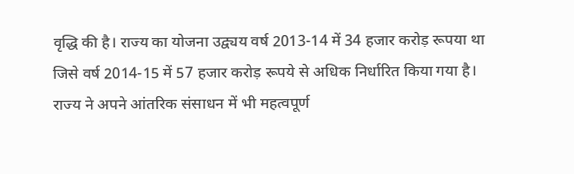वृद्धि की है। राज्य का योजना उद्व्यय वर्ष 2013-14 में 34 हजार करोड़ रूपया था जिसे वर्ष 2014-15 में 57 हजार करोड़ रूपये से अधिक निर्धारित किया गया है। राज्य ने अपने आंतरिक संसाधन में भी महत्वपूर्ण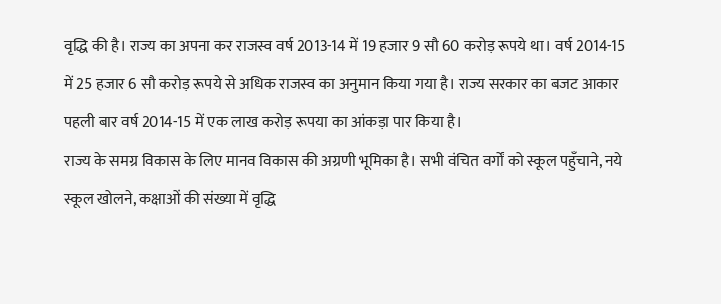वृद्धि की है। राज्य का अपना कर राजस्व वर्ष 2013-14 में 19 हजार 9 सौ 60 करोड़ रूपये था। वर्ष 2014-15 में 25 हजार 6 सौ करोड़ रूपये से अधिक राजस्व का अनुमान किया गया है। राज्य सरकार का बजट आकार पहली बार वर्ष 2014-15 में एक लाख करोड़ रूपया का आंकड़ा पार किया है।
राज्य के समग्र विकास के लिए मानव विकास की अग्रणी भूमिका है। सभी वंचित वर्गों को स्कूल पहुँचाने, नये स्कूल खोलने, कक्षाओं की संख्या में वृद्धि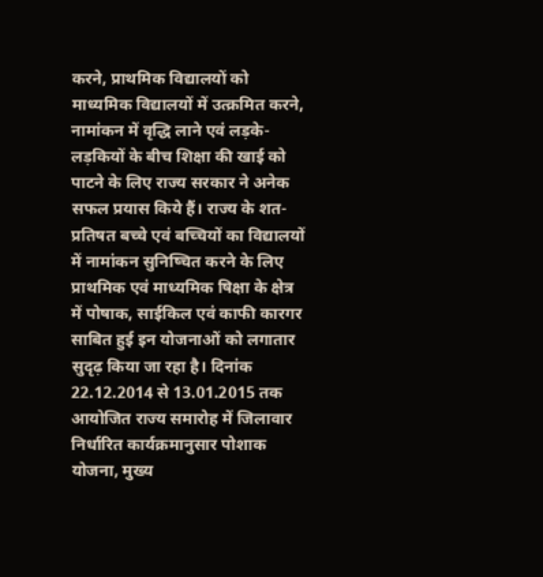करने, प्राथमिक विद्यालयों को माध्यमिक विद्यालयों में उत्क्रमित करने, नामांकन में वृद्धि लाने एवं लड़के-लड़कियों के बीच शिक्षा की खाई को पाटने के लिए राज्य सरकार ने अनेक सफल प्रयास किये हैं। राज्य के शत-प्रतिषत बच्चे एवं बच्चियों का विद्यालयों में नामांकन सुनिष्चित करने के लिए प्राथमिक एवं माध्यमिक षिक्षा के क्षेत्र में पोषाक, साईकिल एवं काफी कारगर साबित हुई इन योजनाओं को लगातार सुदृढ़ किया जा रहा है। दिनांक
22.12.2014 से 13.01.2015 तक आयोजित राज्य समारोह में जिलावार निर्धारित कार्यक्रमानुसार पोशाक योजना, मुख्य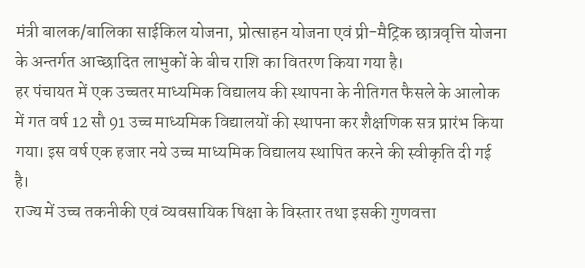मंत्री बालक/बालिका साईकिल योजना, प्रोत्साहन योजना एवं प्री-मैट्रिक छात्रवृत्ति योजना के अन्तर्गत आच्छादित लाभुकों के बीच राशि का वितरण किया गया है।
हर पंचायत में एक उच्चतर माध्यमिक विद्यालय की स्थापना के नीतिगत फैसले के आलोक में गत वर्ष 12 सौ 91 उच्च माध्यमिक विद्यालयों की स्थापना कर शैक्षणिक सत्र प्रारंभ किया गया। इस वर्ष एक हजार नये उच्च माध्यमिक विद्यालय स्थापित करने की स्वीकृति दी गई है।
राज्य में उच्च तकनीकी एवं व्यवसायिक षिक्षा के विस्तार तथा इसकी गुणवत्ता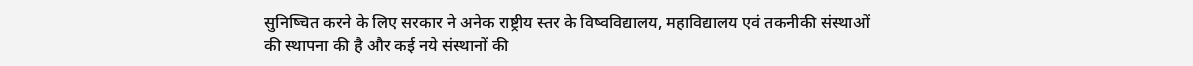सुनिष्चित करने के लिए सरकार ने अनेक राष्ट्रीय स्तर के विष्वविद्यालय, महाविद्यालय एवं तकनीकी संस्थाओं की स्थापना की है और कई नये संस्थानों की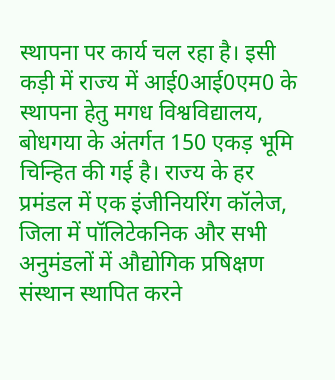स्थापना पर कार्य चल रहा है। इसी कड़ी में राज्य में आई0आई0एम0 के स्थापना हेतु मगध विश्वविद्यालय, बोधगया के अंतर्गत 150 एकड़ भूमि चिन्हित की गई है। राज्य के हर प्रमंडल में एक इंजीनियरिंग कॉलेज, जिला में पॉलिटेकनिक और सभी अनुमंडलों में औद्योगिक प्रषिक्षण संस्थान स्थापित करने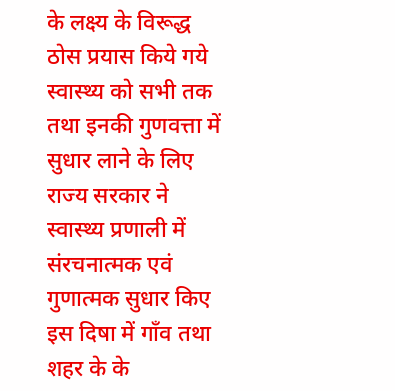के लक्ष्य के विरूद्ध ठोस प्रयास किये गये
स्वास्थ्य को सभी तक तथा इनकी गुणवत्ता में सुधार लाने के लिए राज्य सरकार ने स्वास्थ्य प्रणाली में संरचनात्मक एवं गुणात्मक सुधार किए इस दिषा में गॉंव तथा शहर के के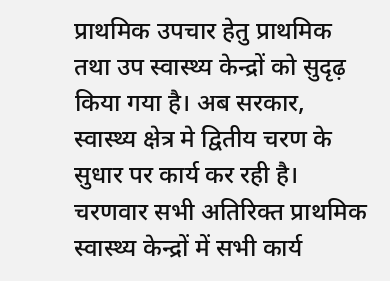प्राथमिक उपचार हेतु प्राथमिक तथा उप स्वास्थ्य केन्द्रों को सुदृढ़ किया गया है। अब सरकार, स्वास्थ्य क्षेत्र मे द्वितीय चरण के सुधार पर कार्य कर रही है। चरणवार सभी अतिरिक्त प्राथमिक स्वास्थ्य केन्द्रों में सभी कार्य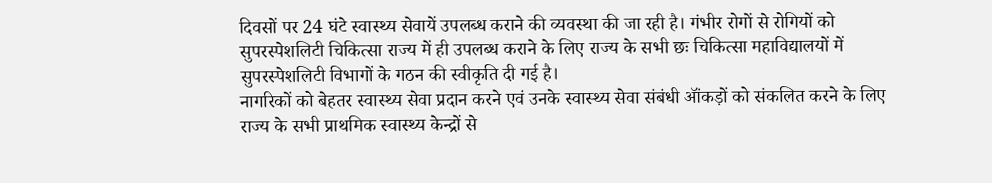दिवसों पर 24 घंटे स्वास्थ्य सेवायें उपलब्ध कराने की व्यवस्था की जा रही है। गंभीर रोगों से रोगियों को सुपरस्पेशलिटी चिकित्सा राज्य में ही उपलब्ध कराने के लिए राज्य के सभी छः चिकित्सा महाविद्यालयों में सुपरस्पेशलिटी विभागों के गठन की स्वीकृति दी गई है।
नागरिकों को बेहतर स्वास्थ्य सेवा प्रदान करने एवं उनके स्वास्थ्य सेवा संबंधी ऑंकड़ों को संकलित करने के लिए राज्य के सभी प्राथमिक स्वास्थ्य केन्द्रों से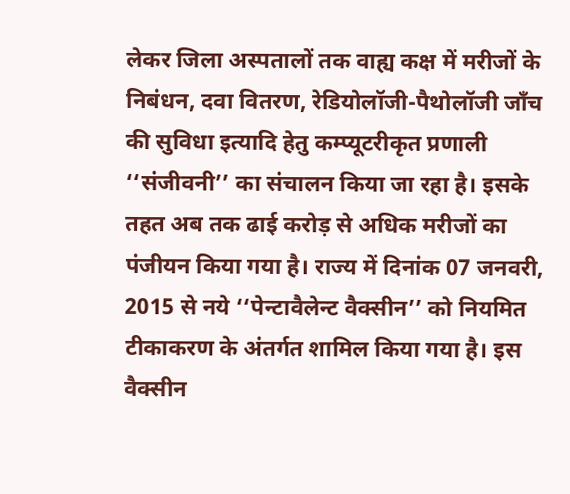लेकर जिला अस्पतालों तक वाह्य कक्ष में मरीजों के निबंधन, दवा वितरण, रेडियोलॉजी-पैथोलॉजी जॉंच की सुविधा इत्यादि हेतु कम्प्यूटरीकृत प्रणाली ‘‘संजीवनी’’ का संचालन किया जा रहा है। इसके तहत अब तक ढाई करोड़ से अधिक मरीजों का पंजीयन किया गया है। राज्य में दिनांक 07 जनवरी, 2015 से नये ‘‘पेन्टावैलेन्ट वैक्सीन’’ को नियमित टीकाकरण के अंतर्गत शामिल किया गया है। इस वैक्सीन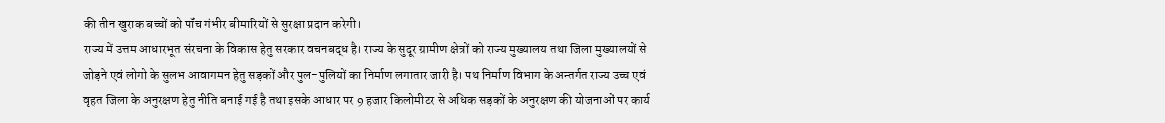की तीन खुराक बच्चों को पॉंच गंभीर बीमारियों से सुरक्षा प्रदान करेगी।
राज्य में उत्तम आधारभूत संरचना के विकास हेतु सरकार वचनबद्ध है। राज्य के सुदूर ग्रामीण क्षेत्रों को राज्य मुख्यालय तथा जिला मुख्यालयों से जोड़ने एवं लोगो के सुलभ आवागमन हेतु सड़कों और पुल-पुलियों का निर्माण लगातार जारी है। पथ निर्माण विभाग के अन्तर्गत राज्य उच्च एवं वृहत जिला के अनुरक्षण हेतु नीति बनाई गई है तथा इसके आधार पर 9 हजार किलोमीटर से अधिक सड़कों के अनुरक्षण की योजनाओं पर कार्य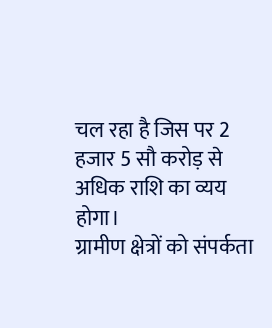चल रहा है जिस पर 2 हजार 5 सौ करोड़ से अधिक राशि का व्यय होगा।
ग्रामीण क्षेत्रों को संपर्कता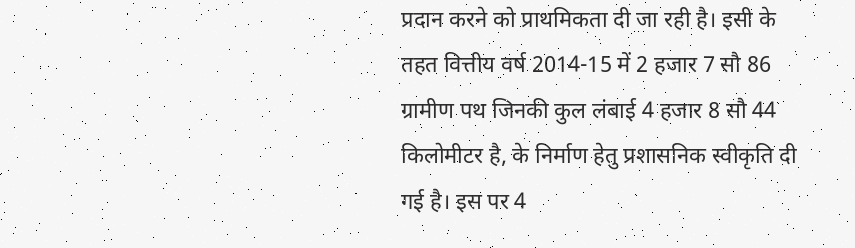प्रदान करने को प्राथमिकता दी जा रही है। इसी के तहत वित्तीय वर्ष 2014-15 में 2 हजार 7 सौ 86 ग्रामीण पथ जिनकी कुल लंबाई 4 हजार 8 सौ 44 किलोमीटर है, के निर्माण हेतु प्रशासनिक स्वीकृति दी गई है। इस पर 4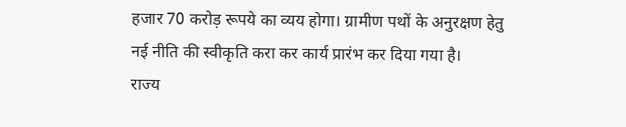हजार 70 करोड़ रूपये का व्यय होगा। ग्रामीण पथों के अनुरक्षण हेतु नई नीति की स्वीकृति करा कर कार्य प्रारंभ कर दिया गया है।
राज्य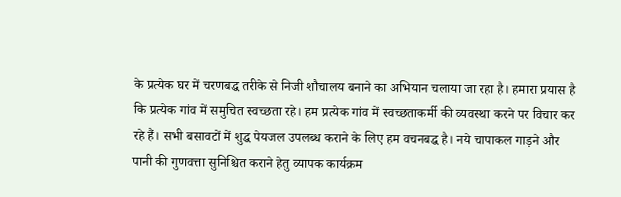के प्रत्येक घर में चरणबद्ध तरीके से निजी शौचालय बनाने का अभियान चलाया जा रहा है। हमारा प्रयास है कि प्रत्येक गांव में समुचित स्वच्छता रहे। हम प्रत्येक गांव में स्वच्छताकर्मी की व्यवस्था करने पर विचार कर रहे हैं। सभी बसावटों में शुद्ध पेयजल उपलब्ध कराने के लिए हम वचनबद्ध है। नये चापाकल गाड़ने और पानी की गुणवत्ता सुनिश्चित कराने हेतु व्यापक कार्यक्रम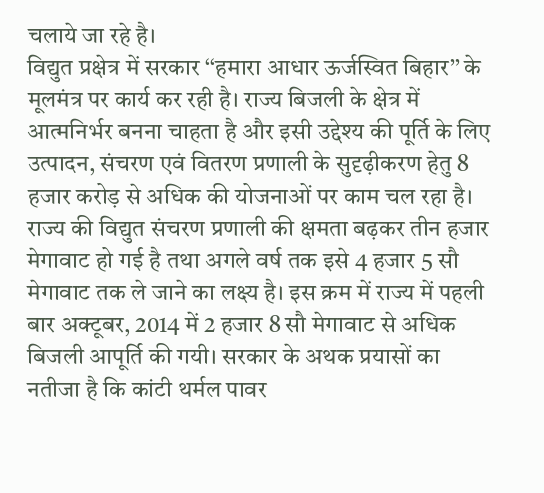चलाये जा रहे है।
विद्युत प्रक्षेत्र में सरकार ‘‘हमारा आधार ऊर्जस्वित बिहार’’ के मूलमंत्र पर कार्य कर रही है। राज्य बिजली के क्षेत्र में आत्मनिर्भर बनना चाहता है और इसी उद्देश्य की पूर्ति के लिए उत्पादन, संचरण एवं वितरण प्रणाली के सुदृढ़ीकरण हेतु 8 हजार करोड़ से अधिक की योजनाओं पर काम चल रहा है।
राज्य की विद्युत संचरण प्रणाली की क्षमता बढ़कर तीन हजार मेगावाट हो गई है तथा अगले वर्ष तक इसे 4 हजार 5 सौ मेगावाट तक ले जाने का लक्ष्य है। इस क्रम में राज्य में पहली बार अक्टूबर, 2014 में 2 हजार 8 सौ मेगावाट से अधिक बिजली आपूर्ति की गयी। सरकार के अथक प्रयासों का नतीजा है कि कांटी थर्मल पावर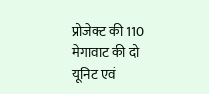प्रोजेक्ट की 110 मेगावाट की दो यूनिट एवं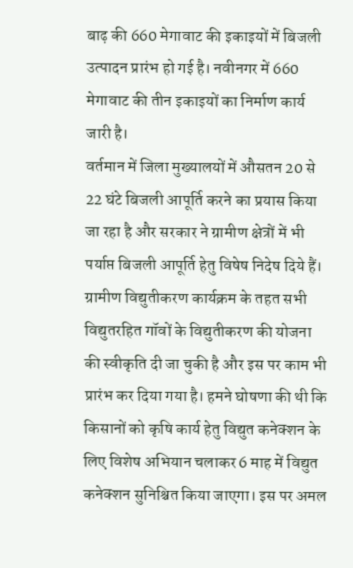बाढ़ की 660 मेगावाट की इकाइयों में बिजली उत्पादन प्रारंभ हो गई है। नवीनगर में 660 मेगावाट की तीन इकाइयों का निर्माण कार्य जारी है।
वर्तमान में जिला मुख्यालयों में औसतन 20 से 22 घंटे बिजली आपूर्ति करने का प्रयास किया जा रहा है और सरकार ने ग्रामीण क्षेत्रों में भी पर्याप्त बिजली आपूर्ति हेतु विषेष निदेष दिये हैं। ग्रामीण विद्युतीकरण कार्यक्रम के तहत सभी विद्युतरहित गॉवों के विद्युतीकरण की योजना की स्वीकृति दी जा चुकी है और इस पर काम भी प्रारंभ कर दिया गया है। हमने घोषणा की थी कि किसानों को कृषि कार्य हेतु विद्युत कनेक्शन के लिए विशेष अभियान चलाकर 6 माह में विद्युत कनेक्शन सुनिश्चित किया जाएगा। इस पर अमल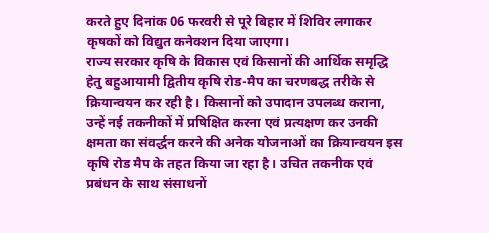करते हुए दिनांक 06 फरवरी से पूरे बिहार में शिविर लगाकर कृषकों को विद्युत कनेक्शन दिया जाएगा।
राज्य सरकार कृषि के विकास एवं किसानों की आर्थिक समृद्धि हेतु बहुआयामी द्वितीय कृषि रोड-मैप का चरणबद्ध तरीके से क्रियान्वयन कर रही है। किसानों को उपादान उपलब्ध कराना, उन्हें नई तकनीकों में प्रषिक्षित करना एवं प्रत्यक्षण कर उनकी क्षमता का संवर्द्धन करने की अनेक योजनाओं का क्रियान्वयन इस कृषि रोड मैप के तहत किया जा रहा है। उचित तकनीक एवं प्रबंधन के साथ संसाधनों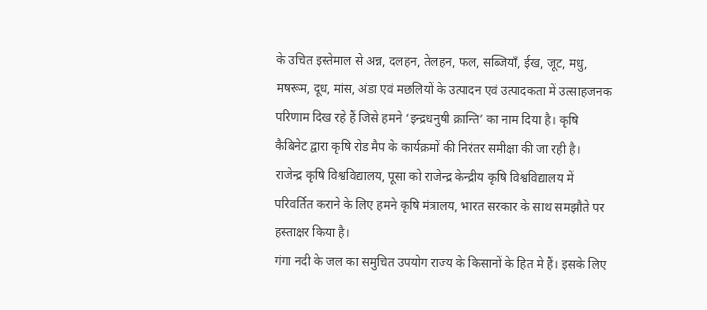के उचित इस्तेमाल से अन्न, दलहन, तेलहन, फल, सब्जियाँ, ईख, जूट, मधु, मषरूम, दूध, मांस, अंडा एवं मछलियों के उत्पादन एवं उत्पादकता में उत्साहजनक परिणाम दिख रहे हैं जिसे हमने ‘इन्द्रधनुषी क्रान्ति’ का नाम दिया है। कृषि कैबिनेट द्वारा कृषि रोड मैप के कार्यक्रमों की निरंतर समीक्षा की जा रही है। राजेन्द्र कृषि विश्वविद्यालय, पूसा को राजेन्द्र केन्द्रीय कृषि विश्वविद्यालय में परिवर्तित कराने के लिए हमने कृषि मंत्रालय, भारत सरकार के साथ समझौते पर हस्ताक्षर किया है।
गंगा नदी के जल का समुचित उपयोग राज्य के किसानों के हित मे हैं। इसके लिए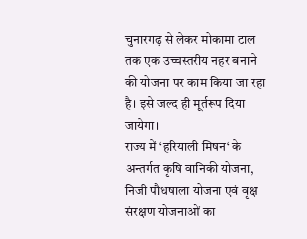चुनारगढ़ से लेकर मोकामा टाल तक एक उच्चस्तरीय नहर बनाने की योजना पर काम किया जा रहा है। इसे जल्द ही मूर्तरूप दिया जायेगा।
राज्य में ‘हरियाली मिषन‘ के अन्तर्गत कृषि वानिकी योजना, निजी पौधषाला योजना एवं वृक्ष संरक्षण योजनाओं का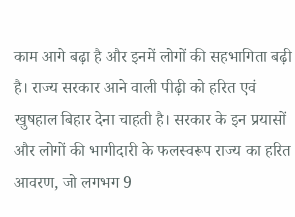काम आगे बढ़ा है और इनमें लोगों की सहभागिता बढ़ी है। राज्य सरकार आने वाली पीढ़ी को हरित एवं खुषहाल बिहार देना चाहती है। सरकार के इन प्रयासों और लोगों की भागीदारी के फलस्वरूप राज्य का हरित आवरण, जो लगभग 9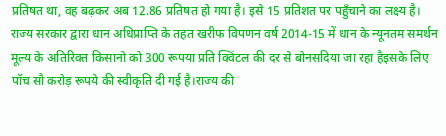प्रतिषत था, वह बढ़कर अब 12.86 प्रतिषत हो गया है। इसे 15 प्रतिशत पर पहुँचाने का लक्ष्य है।
राज्य सरकार द्वारा धान अधिप्राप्ति के तहत खरीफ विपणन वर्ष 2014-15 में धान के न्यूनतम समर्थन मूल्य के अतिरिक्त किसानो को 300 रूपया प्रति क्विंटल की दर से बोनसदिया जा रहा हैइसके लिए पॉच सौ करोड़ रूपये की स्वीकृति दी गई है।राज्य की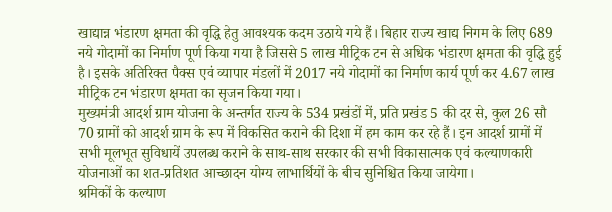खाद्यान्न भंडारण क्षमता की वृद्धि हेतु आवश्यक कदम उठाये गये हैं। बिहार राज्य खाद्य निगम के लिए 689 नये गोदामों का निर्माण पूर्ण किया गया है जिससे 5 लाख मीट्रिक टन से अधिक भंडारण क्षमता की वृद्धि हुई है। इसके अतिरिक्त पैक्स एवं व्यापार मंडलों में 2017 नये गोदामों का निर्माण कार्य पूर्ण कर 4.67 लाख मीट्रिक टन भंडारण क्षमता का सृजन किया गया।
मुख्यमंत्री आदर्श ग्राम योजना के अन्तर्गत राज्य के 534 प्रखंडों में, प्रति प्रखंड 5 की दर से, कुल 26 सौ 70 ग्रामों को आदर्श ग्राम के रूप में विकसित कराने की दिशा में हम काम कर रहे हैं। इन आदर्श ग्रामों में सभी मूलभूत सुविधायें उपलब्ध कराने के साथ-साथ सरकार की सभी विकासात्मक एवं कल्याणकारी योजनाओं का शत-प्रतिशत आच्छादन योग्य लाभार्थियों के बीच सुनिश्चित किया जायेगा।
श्रमिकों के कल्याण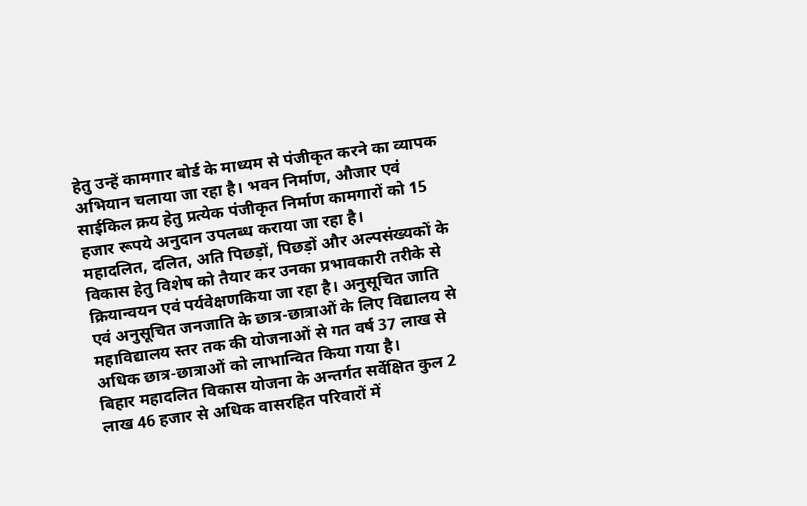हेतु उन्हें कामगार बोर्ड के माध्यम से पंजीकृत करने का व्यापक अभियान चलाया जा रहा है। भवन निर्माण, औजार एवं साईकिल क्रय हेतु प्रत्येक पंजीकृत निर्माण कामगारों को 15 हजार रूपये अनुदान उपलब्ध कराया जा रहा है।
महादलित, दलित, अति पिछड़ों, पिछड़ों और अल्पसंख्यकों के विकास हेतु विशेष को तैयार कर उनका प्रभावकारी तरीके से क्रियान्वयन एवं पर्यवेक्षणकिया जा रहा है। अनुसूचित जाति एवं अनुसूचित जनजाति के छात्र-छात्राओं के लिए विद्यालय से महाविद्यालय स्तर तक की योजनाओं से गत वर्ष 37 लाख से अधिक छात्र-छात्राओं को लाभान्वित किया गया है।
बिहार महादलित विकास योजना के अन्तर्गत सर्वेक्षित कुल 2 लाख 46 हजार से अधिक वासरहित परिवारों में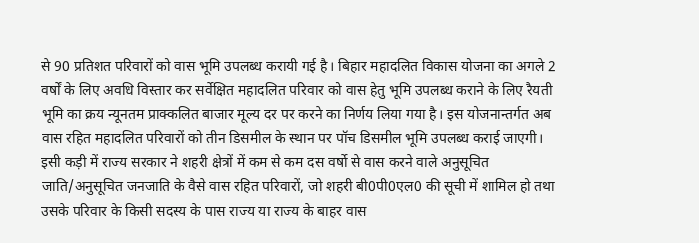से 90 प्रतिशत परिवारों को वास भूमि उपलब्ध करायी गई है। बिहार महादलित विकास योजना का अगले 2 वर्षों के लिए अवधि विस्तार कर सर्वेक्षित महादलित परिवार को वास हेतु भूमि उपलब्ध कराने के लिए रैयती भूमि का क्रय न्यूनतम प्राक्कलित बाजार मूल्य दर पर करने का निर्णय लिया गया है। इस योजनान्तर्गत अब वास रहित महादलित परिवारों को तीन डिसमील के स्थान पर पॉच डिसमील भूमि उपलब्ध कराई जाएगी।
इसी कड़ी में राज्य सरकार ने शहरी क्षेत्रों में कम से कम दस वर्षो से वास करने वाले अनुसूचित जाति/अनुसूचित जनजाति के वैसे वास रहित परिवारों, जो शहरी बी0पी0एल0 की सूची में शामिल हो तथा उसके परिवार के किसी सदस्य के पास राज्य या राज्य के बाहर वास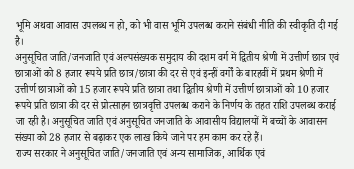भूमि अथवा आवास उपलब्ध न हो, को भी वास भूमि उपलब्ध कराने संबंधी नीति की स्वीकृति दी गई है।
अनुसूचित जाति/जनजाति एवं अल्पसंख्यक समुदाय की दशम वर्ग में द्वितीय श्रेणी में उत्तीर्ण छात्र एवं छात्राओं को 8 हजार रूपये प्रति छात्र/छात्रा की दर से एवं इन्हीं वर्गों के बारहवीं में प्रथम श्रेणी में उत्तीर्ण छात्राओं को 15 हजार रूपये प्रति छात्रा तथा द्वितीय श्रेणी में उत्तीर्ण छात्राओं को 10 हजार रूपये प्रति छात्रा की दर से प्रोत्साहन छात्रवृत्ति उपलब्ध कराने के निर्णय के तहत राशि उपलब्ध कराई जा रही है। अनुसूचित जाति एवं अनुसूचित जनजाति के आवासीय विद्यालयों में बच्चों के आवासन संख्या को 28 हजार से बढ़ाकर एक लाख किये जाने पर हम काम कर रहे हैं।
राज्य सरकार ने अनुसूचित जाति/जनजाति एवं अन्य सामाजिक, आर्थिक एवं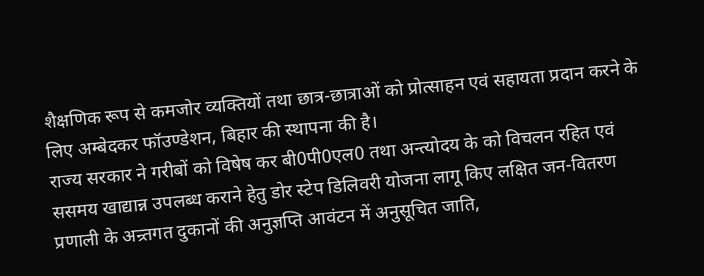शैक्षणिक रूप से कमजोर व्यक्तियों तथा छात्र-छात्राओं को प्रोत्साहन एवं सहायता प्रदान करने के लिए अम्बेदकर फॉउण्डेशन, बिहार की स्थापना की है।
राज्य सरकार ने गरीबों को विषेष कर बी0पी0एल0 तथा अन्त्योदय के को विचलन रहित एवं ससमय खाद्यान्न उपलब्ध कराने हेतु डोर स्टेप डिलिवरी योजना लागू किए लक्षित जन-वितरण प्रणाली के अन्र्तगत दुकानों की अनुज्ञप्ति आवंटन में अनुसूचित जाति,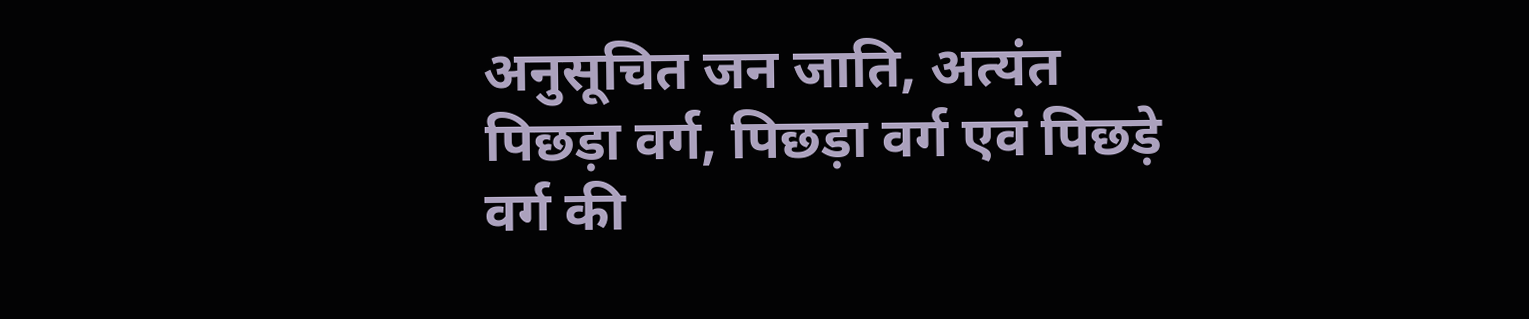अनुसूचित जन जाति, अत्यंत पिछड़ा वर्ग, पिछड़ा वर्ग एवं पिछड़े वर्ग की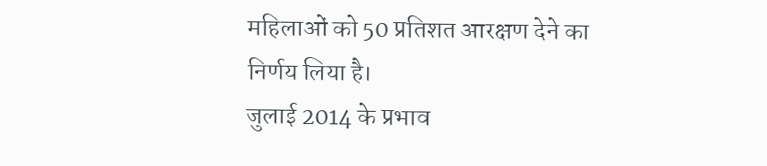महिलाओं को 50 प्रतिशत आरक्षण देने का निर्णय लिया है।
जुलाई 2014 के प्रभाव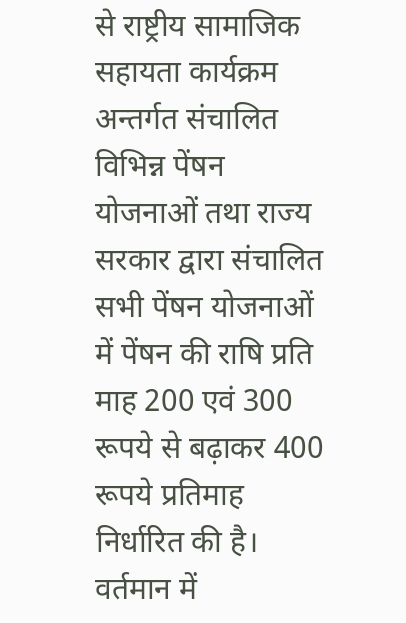से राष्ट्रीय सामाजिक सहायता कार्यक्रम अन्तर्गत संचालित विभिन्न पेंषन योजनाओं तथा राज्य सरकार द्वारा संचालित सभी पेंषन योजनाओं में पेंषन की राषि प्रति माह 200 एवं 300 रूपये से बढ़ाकर 400 रूपये प्रतिमाह निर्धारित की है। वर्तमान में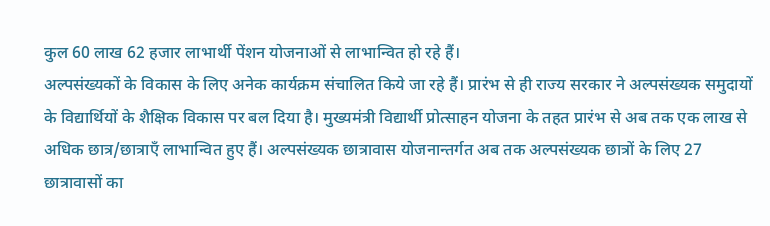कुल 60 लाख 62 हजार लाभार्थी पेंशन योजनाओं से लाभान्वित हो रहे हैं।
अल्पसंख्यकों के विकास के लिए अनेक कार्यक्रम संचालित किये जा रहे हैं। प्रारंभ से ही राज्य सरकार ने अल्पसंख्यक समुदायों के विद्यार्थियों के शैक्षिक विकास पर बल दिया है। मुख्यमंत्री विद्यार्थी प्रोत्साहन योजना के तहत प्रारंभ से अब तक एक लाख से अधिक छात्र/छात्राऍं लाभान्वित हुए हैं। अल्पसंख्यक छात्रावास योजनान्तर्गत अब तक अल्पसंख्यक छात्रों के लिए 27 छात्रावासों का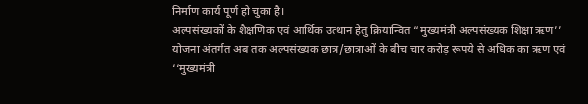निर्माण कार्य पूर्ण हो चुका है।
अल्पसंख्यकों के शैक्षणिक एवं आर्थिक उत्थान हेतु क्रियान्वित “मुख्यमंत्री अल्पसंख्यक शिक्षा ऋण’’ योजना अंतर्गत अब तक अल्पसंख्यक छात्र/छात्राओं के बीच चार करोड़ रूपये से अधिक का ऋण एवं ‘‘मुख्यमंत्री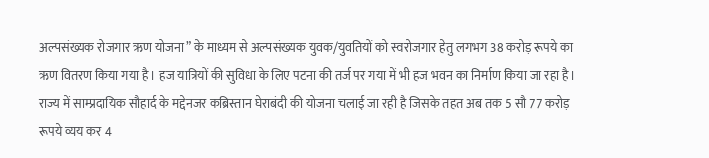अल्पसंख्यक रोजगार ऋण योजना” के माध्यम से अल्पसंख्यक युवक/युवतियों को स्वरोजगार हेतु लगभग 38 करोड़ रूपये का ऋण वितरण किया गया है। हज यात्रियों की सुविधा के लिए पटना की तर्ज पर गया में भी हज भवन का निर्माण किया जा रहा है। राज्य में साम्प्रदायिक सौहार्द के मद्देनजर कब्रिस्तान घेराबंदी की योजना चलाई जा रही है जिसके तहत अब तक 5 सौ 77 करोड़ रूपये व्यय कर 4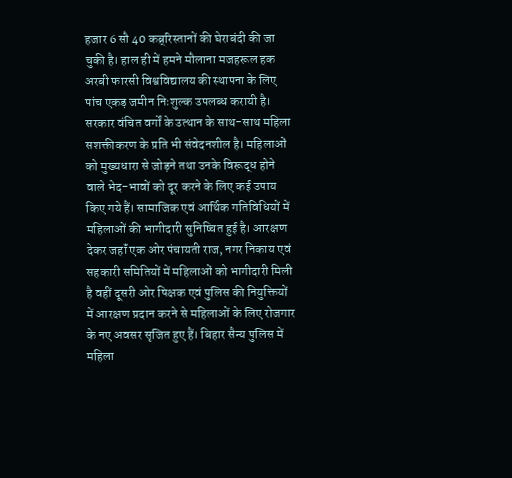हजार 6 सौ 40 कब्र्रिस्तानों की घेराबंदी की जा चुकी है। हाल ही में हमने मौलाना मजहरूल हक अरबी फारसी विश्वविद्यालय की स्थापना के लिए पांच एकड़ जमीन निःशुल्क उपलब्ध करायी है।
सरकार वंचित वर्गों के उत्थान के साथ-साथ महिला सशक्तीकरण के प्रति भी संवेदनशील है। महिलाओं को मुख्यधारा से जोड़ने तथा उनके विरूद्ध होने वाले भेद-भावों को दूर करने के लिए कई उपाय किए गये हैं। सामाजिक एवं आर्थिक गतिविधियों में महिलाओं की भागीदारी सुनिष्चित हुई है। आरक्षण देकर जहॉं एक ओर पंचायती राज, नगर निकाय एवं सहकारी समितियों में महिलाओं को भागीदारी मिली है वहीं दूसरी ओर षिक्षक एवं पुलिस की नियुक्तियों में आरक्षण प्रदान करने से महिलाओं के लिए रोजगार के नए अवसर सृजित हुए हैं। बिहार सैन्य पुलिस में महिला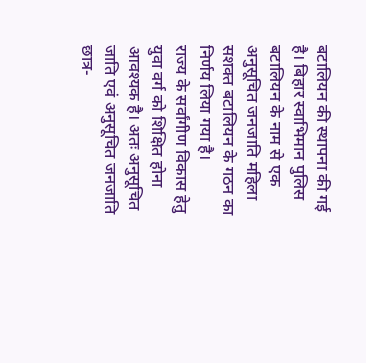बटालियन की स्थापना की गई है। बिहार स्वाभिमान पुलिस बटालियन के नाम से एक अनुसूचित जनजाति महिला सशक्त बटालियन के गठन का निर्णय लिया गया है।
राज्य के सर्वांगीण विकास हेतु युवा वर्ग को शिक्षित होना आवश्यक है। अतः अनुसूचित जाति एवं अनुसूचित जनजाति छात्र-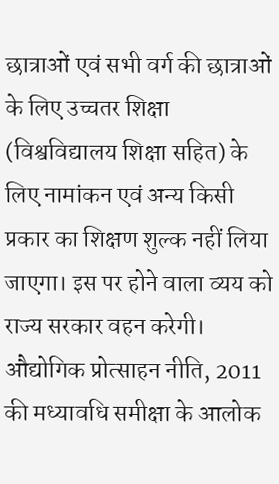छात्राओं एवं सभी वर्ग की छात्राओं के लिए उच्चतर शिक्षा (विश्वविद्यालय शिक्षा सहित) के लिए नामांकन एवं अन्य किसी प्रकार का शिक्षण शुल्क नहीं लिया जाएगा। इस पर होने वाला व्यय को राज्य सरकार वहन करेगी।
औद्योगिक प्रोत्साहन नीति, 2011 की मध्यावधि समीक्षा के आलोक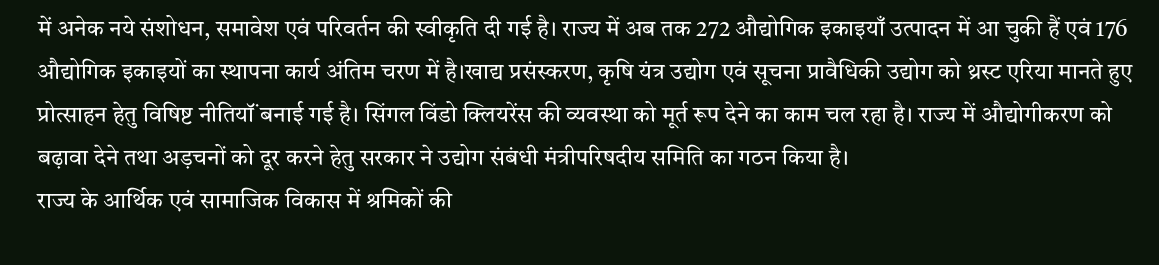में अनेक नये संशोधन, समावेश एवं परिवर्तन की स्वीकृति दी गई है। राज्य में अब तक 272 औद्योगिक इकाइयाँ उत्पादन में आ चुकी हैं एवं 176 औद्योगिक इकाइयों का स्थापना कार्य अंतिम चरण में है।खाद्य प्रसंस्करण, कृषि यंत्र उद्योग एवं सूचना प्रावैधिकी उद्योग को थ्रस्ट एरिया मानते हुए प्रोत्साहन हेतु विषिष्ट नीतियॉं बनाई गई है। सिंगल विंडो क्लियरेंस की व्यवस्था को मूर्त रूप देने का काम चल रहा है। राज्य में औद्योगीकरण को बढ़ावा देने तथा अड़चनों को दूर करने हेतु सरकार ने उद्योग संबंधी मंत्रीपरिषदीय समिति का गठन किया है।
राज्य के आर्थिक एवं सामाजिक विकास में श्रमिकों की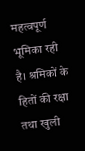महत्वपूर्ण भूमिका रही है। श्रमिकों के हितों की रक्षा तथा खुली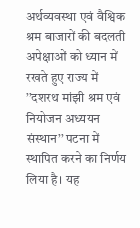अर्थव्यवस्था एवं वैश्विक श्रम बाजारों की बदलती अपेक्षाओं को ध्यान में रखते हुए राज्य में ’’दशरथ मांझी श्रम एवं नियोजन अध्ययन संस्थान’’ पटना में स्थापित करने का निर्णय लिया है। यह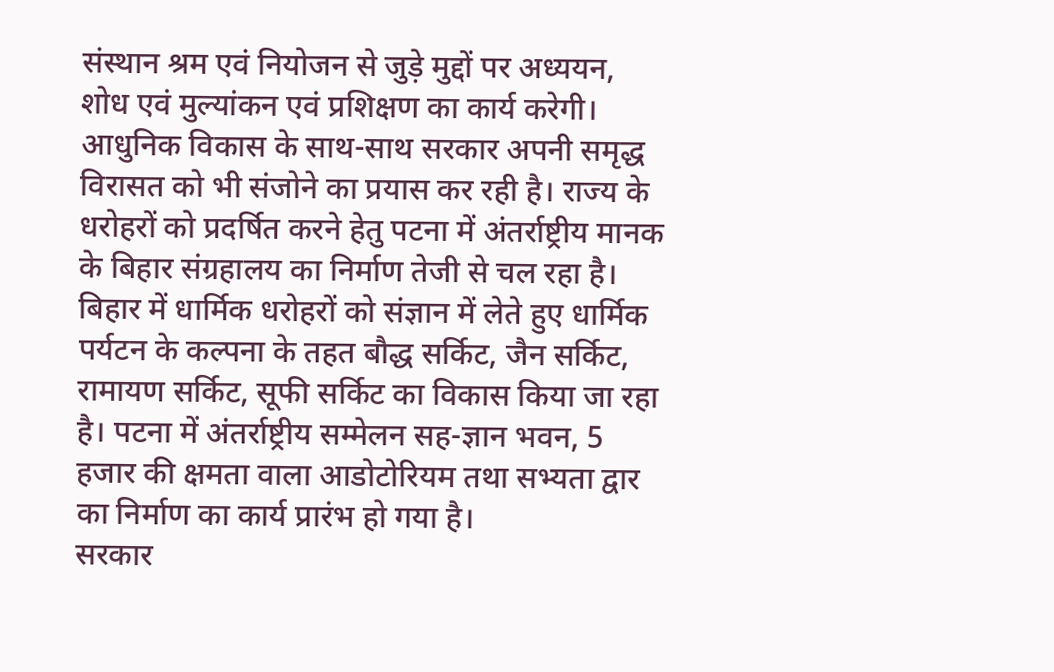संस्थान श्रम एवं नियोजन से जुड़े मुद्दों पर अध्ययन, शोध एवं मुल्यांकन एवं प्रशिक्षण का कार्य करेगी।
आधुनिक विकास के साथ-साथ सरकार अपनी समृद्ध विरासत को भी संजोने का प्रयास कर रही है। राज्य के धरोहरों को प्रदर्षित करने हेतु पटना में अंतर्राष्ट्रीय मानक के बिहार संग्रहालय का निर्माण तेजी से चल रहा है। बिहार में धार्मिक धरोहरों को संज्ञान में लेते हुए धार्मिक पर्यटन के कल्पना के तहत बौद्ध सर्किट, जैन सर्किट, रामायण सर्किट, सूफी सर्किट का विकास किया जा रहा है। पटना में अंतर्राष्ट्रीय सम्मेलन सह-ज्ञान भवन, 5 हजार की क्षमता वाला आडोटोरियम तथा सभ्यता द्वार का निर्माण का कार्य प्रारंभ हो गया है।
सरकार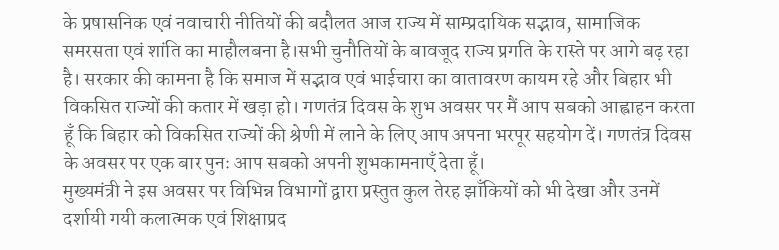के प्रषासनिक एवं नवाचारी नीतियों की बदौलत आज राज्य में साम्प्रदायिक सद्भाव, सामाजिक समरसता एवं शांति का माहौलबना है।सभी चुनौतियों के बावजूद राज्य प्रगति के रास्ते पर आगे बढ़ रहा है। सरकार की कामना है कि समाज में सद्भाव एवं भाईचारा का वातावरण कायम रहे और बिहार भी विकसित राज्यों की कतार में खड़ा हो। गणतंत्र दिवस के शुभ अवसर पर मैं आप सबको आह्वाहन करता हूँ कि बिहार को विकसित राज्यों की श्रेणी में लाने के लिए आप अपना भरपूर सहयोग दें। गणतंत्र दिवस के अवसर पर एक बार पुनः आप सबको अपनी शुभकामनाएँ देता हूँ।
मुख्यमंत्री ने इस अवसर पर विभिन्न विभागों द्वारा प्रस्तुत कुल तेरह झाँकियों को भी देखा और उनमें दर्शायी गयी कलात्मक एवं शिक्षाप्रद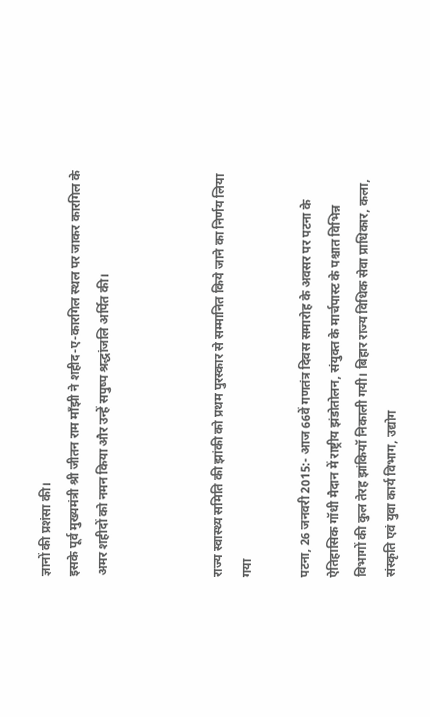ज्ञानों की प्रशंसा की।
इसके पूर्व मुख्यमंत्री श्री जीतन राम माँझी ने शहीद-ए-कारगिल स्थल पर जाकर कारगिल के अमर शहीदों को नमन किया और उन्हें सपुष्प श्रद्धांजलि अर्पित की।



राज्य स्वास्थ्य समिति की झांकी को प्रथम पुरस्कार से सम्मानित किये जाने का निर्णय लिया गया

पटना, 26 जनवरी 2015:- आज 66वें गणतंत्र दिवस समारोह के अवसर पर पटना के ऐतिहासिक गॉधी मैदान में राष्ट्रीय झंडोतोलन, संयुक्त के मार्चपास्ट के पश्चात विभिन्न विभागों की कुल तेरह झांकियॉ निकाली गयी। बिहार राज्य विधिक सेवा प्राधिकार, कला, संस्कृति एवं युवा कार्य विभाग, उद्योग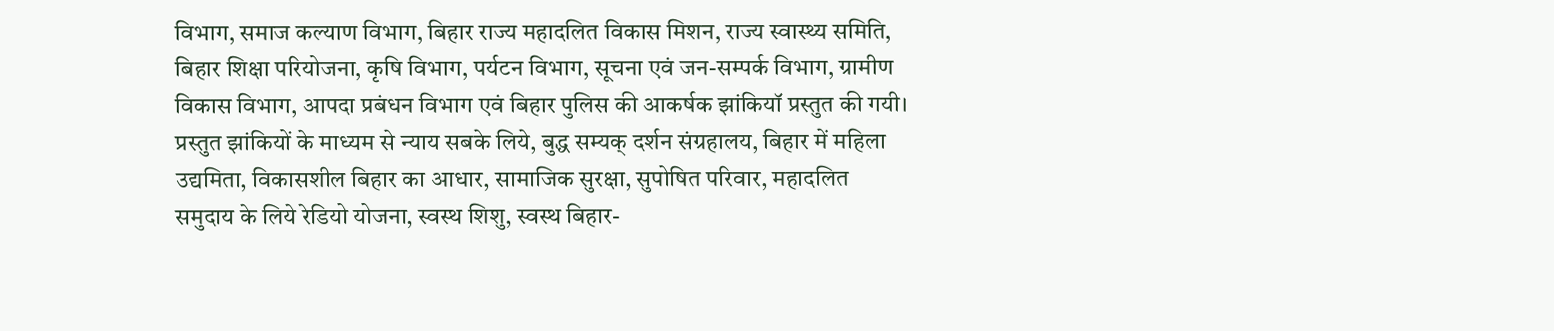विभाग, समाज कल्याण विभाग, बिहार राज्य महादलित विकास मिशन, राज्य स्वास्थ्य समिति, बिहार शिक्षा परियोजना, कृषि विभाग, पर्यटन विभाग, सूचना एवं जन-सम्पर्क विभाग, ग्रामीण विकास विभाग, आपदा प्रबंधन विभाग एवं बिहार पुलिस की आकर्षक झांकियॉ प्रस्तुत की गयी। प्रस्तुत झांकियों के माध्यम से न्याय सबके लिये, बुद्ध सम्यक् दर्शन संग्रहालय, बिहार में महिला उद्यमिता, विकासशील बिहार का आधार, सामाजिक सुरक्षा, सुपोषित परिवार, महादलित समुदाय के लिये रेडियो योजना, स्वस्थ शिशु, स्वस्थ बिहार-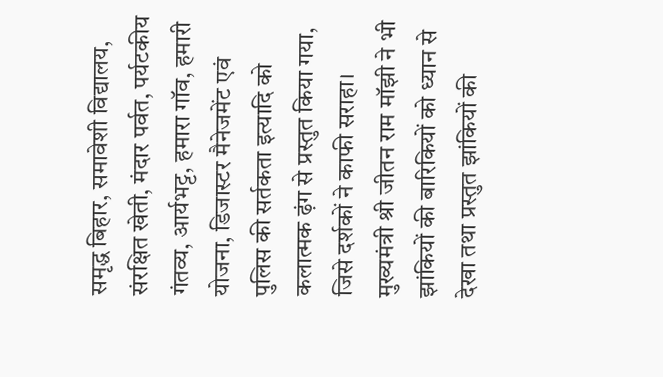समृद्ध बिहार, समावेशी विद्यालय, संरक्षित खेती, मंदार पर्वत, पर्यटकीय गंतव्य, आर्यभट्ट, हमारा गॉव, हमारी योजना, डिजास्टर मैनेजमेंट एवं पुलिस की सर्तकता इत्यादि को कलात्मक ढ़ंग से प्रस्तुत किया गया, जिसे दर्शकों ने काफी सराहा। मुख्यमंत्री श्री जीतन राम मॉझी ने भी झांकियों की बारिकियों को ध्यान से देखा तथा प्रस्तुत झांकियों की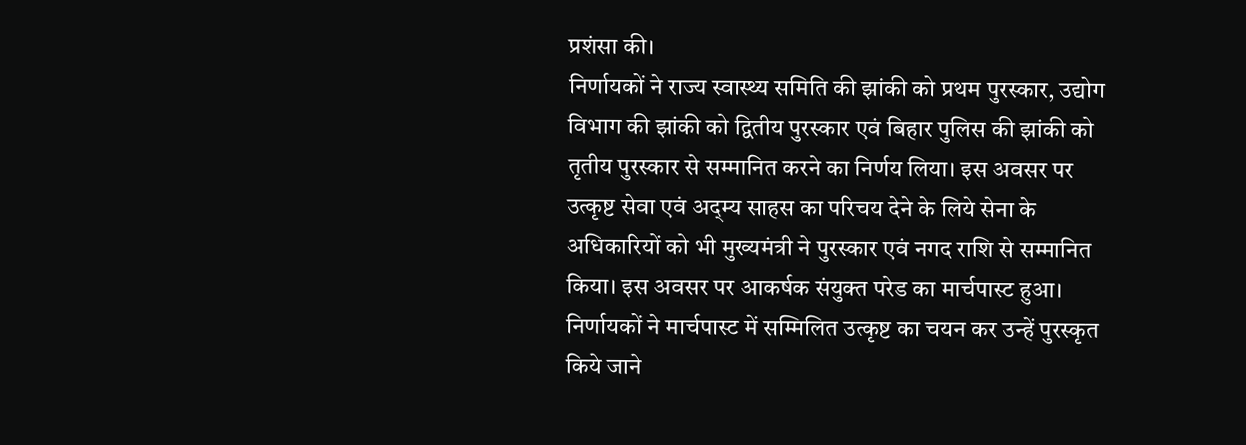प्रशंसा की।
निर्णायकों ने राज्य स्वास्थ्य समिति की झांकी को प्रथम पुरस्कार, उद्योग विभाग की झांकी को द्वितीय पुरस्कार एवं बिहार पुलिस की झांकी को तृतीय पुरस्कार से सम्मानित करने का निर्णय लिया। इस अवसर पर उत्कृष्ट सेवा एवं अद्म्य साहस का परिचय देने के लिये सेना के अधिकारियों को भी मुख्यमंत्री ने पुरस्कार एवं नगद राशि से सम्मानित किया। इस अवसर पर आकर्षक संयुक्त परेड का मार्चपास्ट हुआ। निर्णायकों ने मार्चपास्ट में सम्मिलित उत्कृष्ट का चयन कर उन्हें पुरस्कृत किये जाने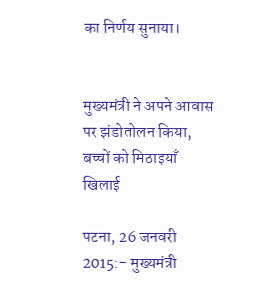का निर्णय सुनाया।


मुख्यमंत्री ने अपने आवास पर झंडोतोलन किया, बच्चों को मिठाइयाँ खिलाई

पटना, 26 जनवरी 2015:- मुख्यमंत्री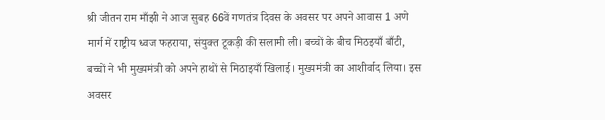श्री जीतन राम माँझी ने आज सुबह 66वें गणतंत्र दिवस के अवसर पर अपने आवास 1 अणे मार्ग में राष्ट्रीय ध्वज फहराया, संयुक्त टूकड़ी की सलामी ली। बच्चों के बीच मिठइयाँ बाँटी, बच्चों ने भी मुख्यमंत्री को अपने हाथों से मिठाइयाँ खिलाई। मुख्यमंत्री का आशीर्वाद लिया। इस अवसर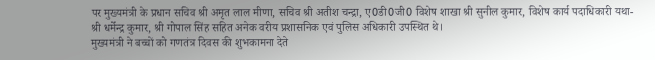पर मुख्यमंत्री के प्रधान सचिव श्री अमृत लाल मीणा, सचिव श्री अतीश चन्द्रा, ए0डी0जी0 विशेष शाखा श्री सुनील कुमार, विशेष कार्य पदाधिकारी यथा- श्री धर्मेन्द्र कुमार, श्री गोपाल सिंह सहित अनेक वरीय प्रशासनिक एवं पुलिस अधिकारी उपस्थित थे।
मुख्यमंत्री ने बच्चों को गणतंत्र दिवस की शुभकामना देते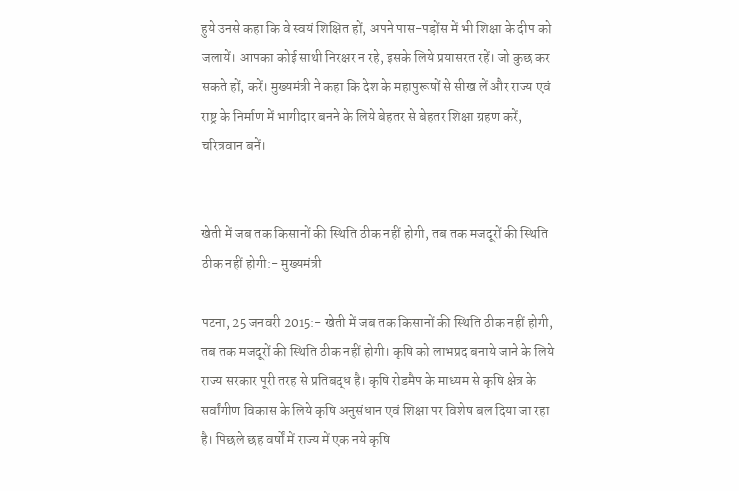हुये उनसे कहा कि वे स्वयं शिक्षित हों, अपने पास-पड़ोंस में भी शिक्षा के दीप को जलायें। आपका कोई साथी निरक्षर न रहे, इसके लिये प्रयासरत रहें। जो कुछ कर सकते हों, करें। मुख्यमंत्री ने कहा कि देश के महापुरूषों से सीख लें और राज्य एवं राष्ट्र के निर्माण में भागीदार बनने के लिये बेहतर से बेहतर शिक्षा ग्रहण करें, चरित्रवान बनें।


खेती में जब तक किसानों की स्थिति ठीक नहीं होगी, तब तक मजदूरों की स्थिति ठीक नहीं होगी:- मुख्यमंत्री

पटना, 25 जनवरी 2015:- खेती में जब तक किसानों की स्थिति ठीक नहीं होगी, तब तक मजदूरों की स्थिति ठीक नहीं होगी। कृषि को लाभप्रद बनाये जाने के लिये राज्य सरकार पूरी तरह से प्रतिबद्ध है। कृषि रोडमैप के माध्यम से कृषि क्षेत्र के सर्वांगीण विकास के लिये कृषि अनुसंधान एवं शिक्षा पर विशेष बल दिया जा रहा है। पिछले छह वर्षों में राज्य में एक नये कृषि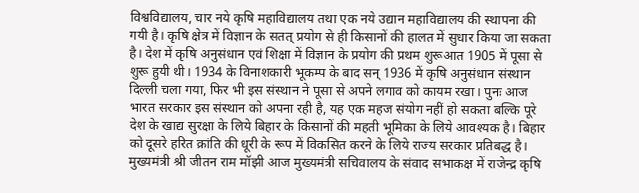विश्वविद्यालय, चार नये कृषि महाविद्यालय तथा एक नये उद्यान महाविद्यालय की स्थापना की गयी है। कृषि क्षेत्र में विज्ञान के सतत् प्रयोग से ही किसानों की हालत में सुधार किया जा सकता है। देश में कृषि अनुसंधान एवं शिक्षा में विज्ञान के प्रयोग की प्रथम शुरूआत 1905 में पूसा से शुरू हुयी थी। 1934 के विनाशकारी भूकम्प के बाद सन् 1936 में कृषि अनुसंधान संस्थान दिल्ली चला गया, फिर भी इस संस्थान ने पूसा से अपने लगाव को कायम रखा। पुनः आज भारत सरकार इस संस्थान को अपना रही है, यह एक महज संयोग नहीं हो सकता बल्कि पूरे देश के खाद्य सुरक्षा के लिये बिहार के किसानों की महती भूमिका के लिये आवश्यक है। बिहार को दूसरे हरित क्रांति की धूरी के रूप में विकसित करने के लिये राज्य सरकार प्रतिबद्ध है। मुख्यमंत्री श्री जीतन राम मॉझी आज मुख्यमंत्री सचिवालय के संवाद सभाकक्ष में राजेन्द्र कृषि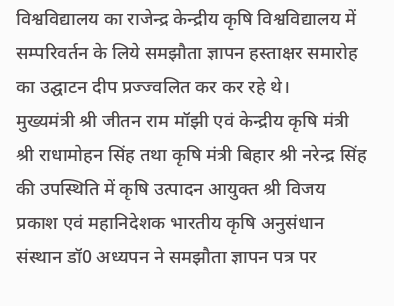विश्वविद्यालय का राजेन्द्र केन्द्रीय कृषि विश्वविद्यालय में सम्परिवर्तन के लिये समझौता ज्ञापन हस्ताक्षर समारोह का उद्घाटन दीप प्रज्ज्वलित कर कर रहे थे।
मुख्यमंत्री श्री जीतन राम मॉझी एवं केन्द्रीय कृषि मंत्री श्री राधामोहन सिंह तथा कृषि मंत्री बिहार श्री नरेन्द्र सिंह की उपस्थिति में कृषि उत्पादन आयुक्त श्री विजय प्रकाश एवं महानिदेशक भारतीय कृषि अनुसंधान संस्थान डॉ0 अध्यपन ने समझौता ज्ञापन पत्र पर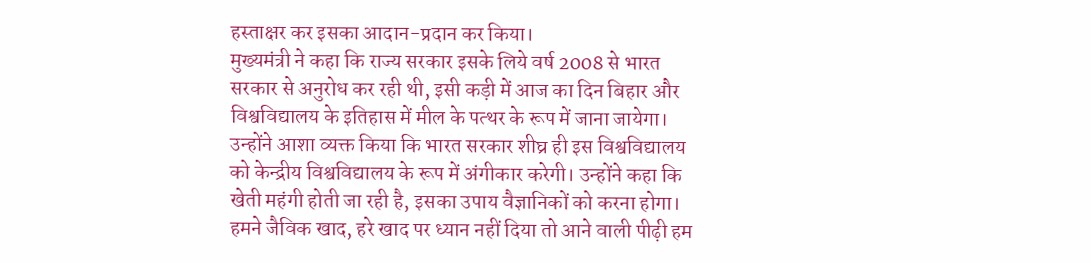हस्ताक्षर कर इसका आदान-प्रदान कर किया।
मुख्यमंत्री ने कहा कि राज्य सरकार इसके लिये वर्ष 2008 से भारत सरकार से अनुरोध कर रही थी, इसी कड़ी में आज का दिन बिहार और विश्वविद्यालय के इतिहास में मील के पत्थर के रूप में जाना जायेगा। उन्होंने आशा व्यक्त किया कि भारत सरकार शीघ्र ही इस विश्वविद्यालय को केन्द्रीय विश्वविद्यालय के रूप में अंगीकार करेगी। उन्होंने कहा कि खेती महंगी होती जा रही है, इसका उपाय वैज्ञानिकों को करना होगा। हमने जैविक खाद, हरे खाद पर ध्यान नहीं दिया तो आने वाली पीढ़ी हम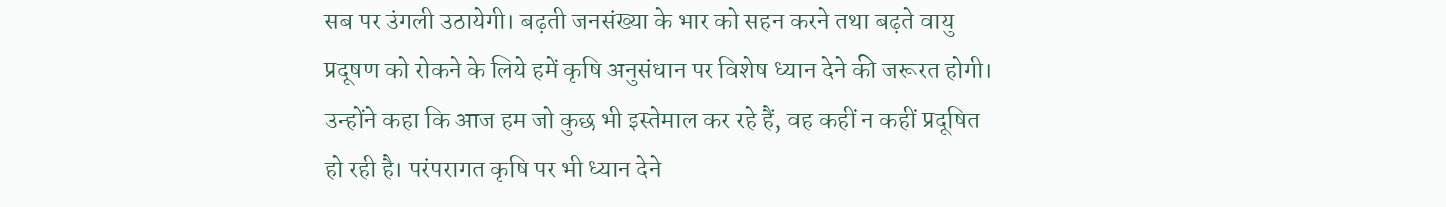सब पर उंगली उठायेगी। बढ़ती जनसंख्या के भार को सहन करने तथा बढ़ते वायु प्रदूषण को रोकने के लिये हमें कृषि अनुसंधान पर विशेष ध्यान देने की जरूरत होगी। उन्होंने कहा कि आज हम जो कुछ भी इस्तेमाल कर रहे हैं, वह कहीं न कहीं प्रदूषित हो रही है। परंपरागत कृषि पर भी ध्यान देने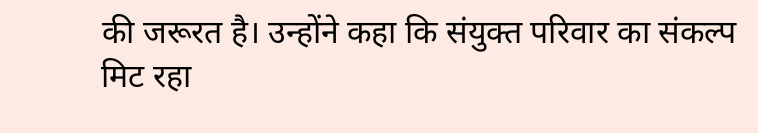की जरूरत है। उन्होंने कहा कि संयुक्त परिवार का संकल्प मिट रहा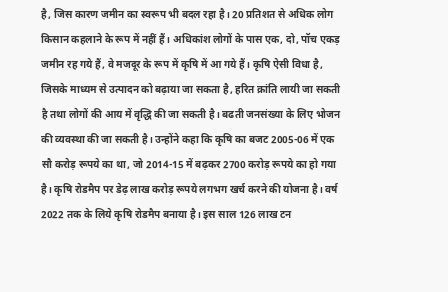है, जिस कारण जमीन का स्वरूप भी बदल रहा है। 20 प्रतिशत से अधिक लोग किसान कहलाने के रूप में नहीं हैं। अधिकांश लोगों के पास एक, दो, पॉच एकड़ जमीन रह गये हैं, वे मजदूर के रूप में कृषि में आ गये हैं। कृषि ऐसी विधा है, जिसके माध्यम से उत्पादन को बढ़ाया जा सकता है, हरित क्रांति लायी जा सकती है तथा लोगों की आय में वृद्धि की जा सकती है। बढती जनसंख्या के लिए भोजन की व्यवस्था की जा सकती है। उन्होंने कहा कि कृषि का बजट 2005-06 में एक सौ करोड़ रूपये का था, जो 2014-15 में बढ़कर 2700 करोड़ रूपये का हो गया है। कृषि रोडमैप पर डेढ़ लाख करोड़ रूपये लगभग खर्च करने की योजना है। वर्ष 2022 तक के लिये कृषि रोडमैप बनाया है। इस साल 126 लाख टन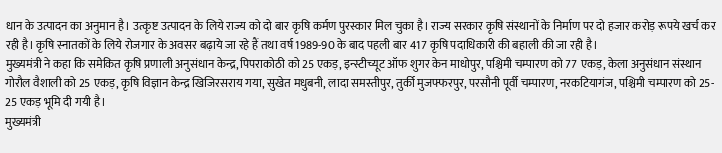धान के उत्पादन का अनुमान है। उत्कृष्ट उत्पादन के लिये राज्य को दो बार कृषि कर्मण पुरस्कार मिल चुका है। राज्य सरकार कृषि संस्थानों के निर्माण पर दो हजार करोड़ रूपये खर्च कर रही है। कृषि स्नातकों के लिये रोजगार के अवसर बढ़ाये जा रहे हैं तथा वर्ष 1989-90 के बाद पहली बार 417 कृषि पदाधिकारी की बहाली की जा रही है।
मुख्यमंत्री ने कहा कि समेकित कृषि प्रणाली अनुसंधान केन्द्र, पिपराकोठी को 25 एकड़, इन्स्टीच्यूट ऑफ शुगर केन माधोपुर, पश्चिमी चम्पारण को 77 एकड़, केला अनुसंधान संस्थान गोरौल वैशाली को 25 एकड़, कृषि विज्ञान केन्द्र खिजिरसराय गया, सुखेत मधुबनी, लादा समस्तीपुर, तुर्की मुजफ्फरपुर, परसौनी पूर्वी चम्पारण, नरकटियागंज, पश्चिमी चम्पारण को 25- 25 एकड़ भूमि दी गयी है।
मुख्यमंत्री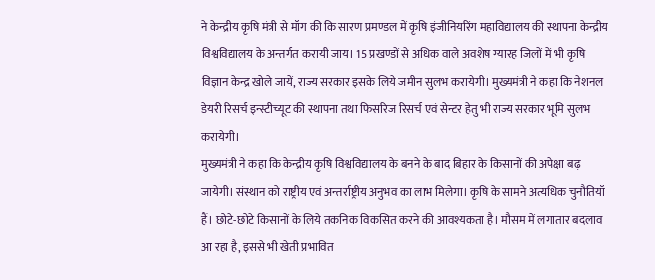ने केन्द्रीय कृषि मंत्री से मॉग की कि सारण प्रमण्डल में कृषि इंजीनियरिंग महाविद्यालय की स्थापना केन्द्रीय विश्वविद्यालय के अन्तर्गत करायी जाय। 15 प्रखण्डों से अधिक वाले अवशेष ग्यारह जिलों में भी कृषि विज्ञान केन्द्र खोले जायें, राज्य सरकार इसके लिये जमीन सुलभ करायेगी। मुख्यमंत्री ने कहा कि नेशनल डेयरी रिसर्च इन्स्टीच्यूट की स्थापना तथा फिसरिज रिसर्च एवं सेन्टर हेतु भी राज्य सरकार भूमि सुलभ करायेगी।
मुख्यमंत्री ने कहा कि केन्द्रीय कृषि विश्वविद्यालय के बनने के बाद बिहार के किसानों की अपेक्षा बढ़ जायेगी। संस्थान को राष्ट्रीय एवं अन्तर्राष्ट्रीय अनुभव का लाभ मिलेगा। कृषि के सामने अत्यधिक चुनौतियॉ हैं। छोटे-छोटे किसानों के लिये तकनिक विकसित करने की आवश्यकता है। मौसम में लगातार बदलाव आ रहा है, इससे भी खेती प्रभावित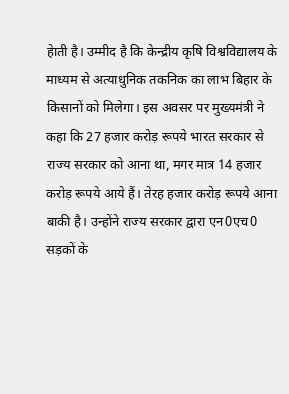हेाती है। उम्मीद है कि केन्द्रीय कृषि विश्वविद्यालय के माध्यम से अत्याधुनिक तकनिक का लाभ बिहार के किसानों को मिलेगा। इस अवसर पर मुख्यमंत्री ने कहा कि 27 हजार करोड़ रूपये भारत सरकार से राज्य सरकार को आना था, मगर मात्र 14 हजार करोड़ रूपये आये हैं। तेरह हजार करोड़ रूपये आना बाकी है। उन्होंने राज्य सरकार द्वारा एन0एच0 सड़कों के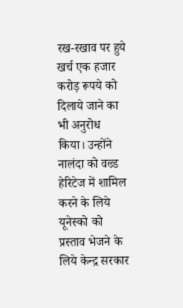रख-रखाव पर हुये खर्च एक हजार करोड़ रूपये को दिलाये जाने का भी अनुरोध किया। उन्होंने नालंदा को वल्र्ड हेरिटेज में शामिल करने के लिये यूनेस्को को प्रस्ताव भेजने के लिये केन्द्र सरकार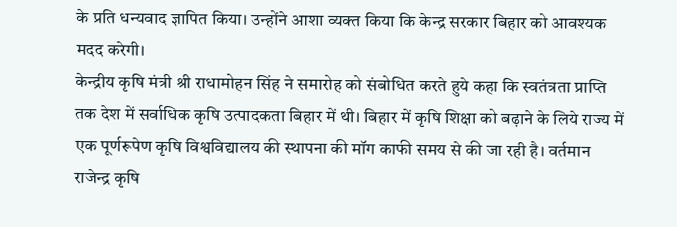के प्रति धन्यवाद ज्ञापित किया। उन्होंने आशा व्यक्त किया कि केन्द्र सरकार बिहार को आवश्यक मदद करेगी।
केन्द्रीय कृषि मंत्री श्री राधामोहन सिंह ने समारोह को संबोधित करते हुये कहा कि स्वतंत्रता प्राप्ति तक देश में सर्वाधिक कृषि उत्पादकता बिहार में थी। बिहार में कृषि शिक्षा को बढ़ाने के लिये राज्य में एक पूर्णरूपेण कृषि विश्वविद्यालय की स्थापना की मॉग काफी समय से की जा रही है। वर्तमान राजेन्द्र कृषि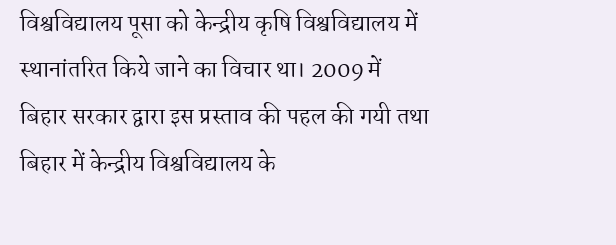विश्वविद्यालय पूसा को केन्द्रीय कृषि विश्वविद्यालय में स्थानांतरित किये जाने का विचार था। 2009 में बिहार सरकार द्वारा इस प्रस्ताव की पहल की गयी तथा बिहार में केन्द्रीय विश्वविद्यालय के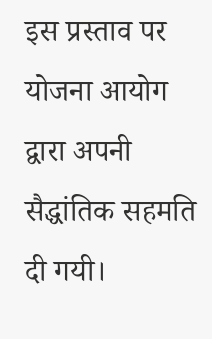इस प्रस्ताव पर योजना आयोग द्वारा अपनी सैद्धांतिक सहमति दी गयी।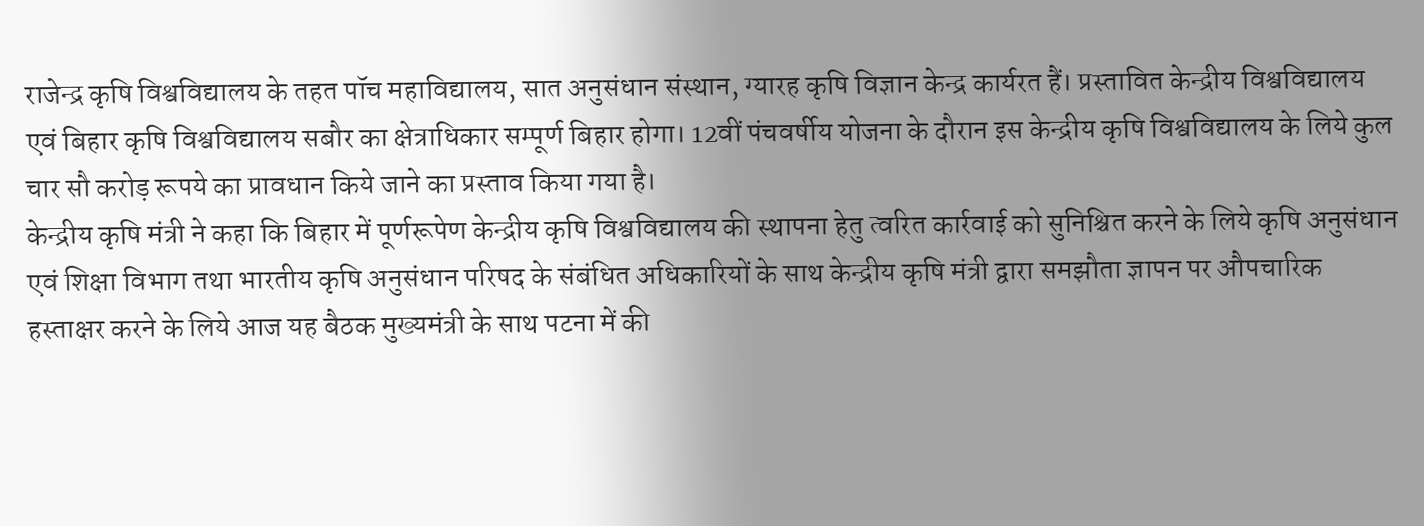राजेन्द्र कृषि विश्वविद्यालय के तहत पॉच महाविद्यालय, सात अनुसंधान संस्थान, ग्यारह कृषि विज्ञान केन्द्र कार्यरत हैं। प्रस्तावित केन्द्रीय विश्वविद्यालय एवं बिहार कृषि विश्वविद्यालय सबौर का क्षेत्राधिकार सम्पूर्ण बिहार होगा। 12वीं पंचवर्षीय योजना के दौरान इस केन्द्रीय कृषि विश्वविद्यालय के लिये कुल चार सौ करोड़ रूपये का प्रावधान किये जाने का प्रस्ताव किया गया है।
केन्द्रीय कृषि मंत्री ने कहा कि बिहार में पूर्णरूपेण केन्द्रीय कृषि विश्वविद्यालय की स्थापना हेतु त्वरित कार्रवाई को सुनिश्चित करने के लिये कृषि अनुसंधान एवं शिक्षा विभाग तथा भारतीय कृषि अनुसंधान परिषद के संबंधित अधिकारियों के साथ केन्द्रीय कृषि मंत्री द्वारा समझौता ज्ञापन पर औपचारिक हस्ताक्षर करने के लिये आज यह बैठक मुख्यमंत्री के साथ पटना में की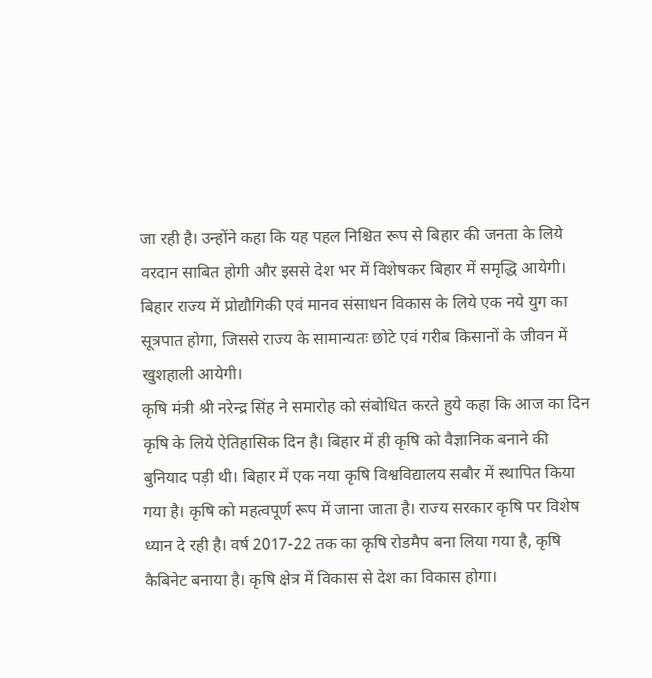जा रही है। उन्होंने कहा कि यह पहल निश्चित रूप से बिहार की जनता के लिये वरदान साबित होगी और इससे देश भर में विशेषकर बिहार में समृद्धि आयेगी। बिहार राज्य में प्रोद्यौगिकी एवं मानव संसाधन विकास के लिये एक नये युग का सूत्रपात होगा, जिससे राज्य के सामान्यतः छोटे एवं गरीब किसानों के जीवन में खुशहाली आयेगी।
कृषि मंत्री श्री नरेन्द्र सिंह ने समारोह को संबोधित करते हुये कहा कि आज का दिन कृषि के लिये ऐतिहासिक दिन है। बिहार में ही कृषि को वैज्ञानिक बनाने की बुनियाद पड़ी थी। बिहार में एक नया कृषि विश्वविद्यालय सबौर में स्थापित किया गया है। कृषि को महत्वपूर्ण रूप में जाना जाता है। राज्य सरकार कृषि पर विशेष ध्यान दे रही है। वर्ष 2017-22 तक का कृषि रोडमैप बना लिया गया है, कृषि कैबिनेट बनाया है। कृषि क्षेत्र में विकास से देश का विकास होगा।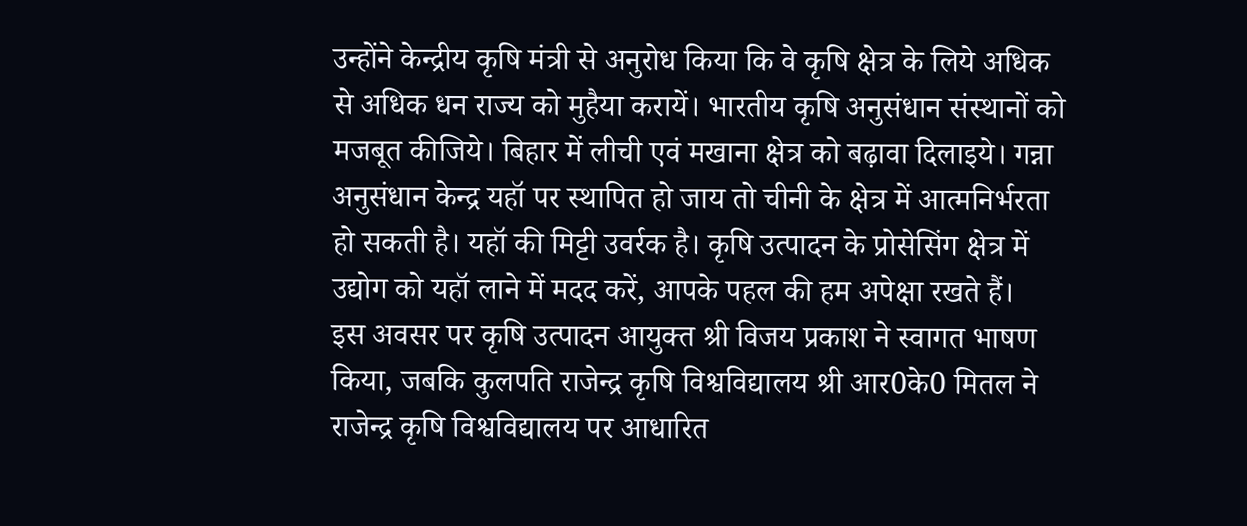उन्होंने केन्द्रीय कृषि मंत्री से अनुरोध किया कि वे कृषि क्षेत्र के लिये अधिक से अधिक धन राज्य को मुहैया करायें। भारतीय कृषि अनुसंधान संस्थानों को मजबूत कीजिये। बिहार में लीची एवं मखाना क्षेत्र को बढ़ावा दिलाइये। गन्ना अनुसंधान केन्द्र यहॉ पर स्थापित हो जाय तो चीनी के क्षेत्र में आत्मनिर्भरता हो सकती है। यहॉ की मिट्टी उवर्रक है। कृषि उत्पादन के प्रोसेसिंग क्षेत्र में उद्योग को यहॉ लाने में मदद करें, आपके पहल की हम अपेक्षा रखते हैं।
इस अवसर पर कृषि उत्पादन आयुक्त श्री विजय प्रकाश ने स्वागत भाषण किया, जबकि कुलपति राजेन्द्र कृषि विश्वविद्यालय श्री आर0के0 मितल ने राजेन्द्र कृषि विश्वविद्यालय पर आधारित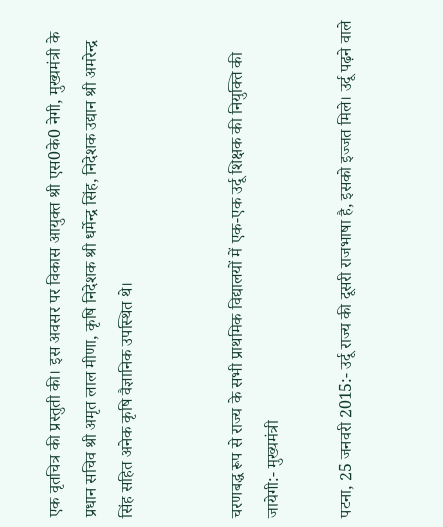एक वृतचित्र की प्रस्तुती की। इस अवसर पर विकास आयुक्त श्री एस0के0 नेगी, मुख्यमंत्री के प्रधान सचिव श्री अमृत लाल मीणा, कृषि निदेशक श्री धर्मेन्द्र सिंह, निदेशक उद्यान श्री अमरेन्द्र सिंह सहित अनेक कृषि वैज्ञानिक उपस्थित थे।


चरणबद्ध रूप से राज्य के सभी प्राथमिक विद्यालयों में एक-एक उर्दू शिक्षक की नियुक्ति की जायेगी:- मुख्यमंत्री

पटना, 25 जनवरी 2015:- उर्दू राज्य की दूसरी राजभाषा है, इसको इज्जत मिले। उर्दू पढ़ने वाले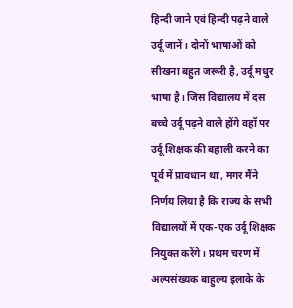हिन्दी जाने एवं हिन्दी पढ़ने वाले उर्दू जानें। दोनों भाषाओं को सीखना बहुत जरूरी है, उर्दू मधुर भाषा है। जिस विद्यालय में दस बच्चे उर्दू पढ़ने वाले होंगे वहॉ पर उर्दू शिक्षक की बहाली करने का पूर्व में प्रावधान था, मगर मैंने निर्णय लिया है कि राज्य के सभी विद्यालयों में एक-एक उर्दू शिक्षक नियुक्त करेंगे। प्रथम चरण में अल्पसंख्यक बाहुल्य इलाके के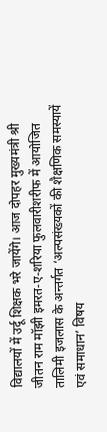विद्यालयों में उर्दू शिक्षक भरे जायेंगे। आज दोपहर मुख्यमंत्री श्री जीतन राम मॉझी इमरत-ए-शरिया फुलवारीशरीफ में आयोजित तालिमी इजलास के अन्तर्गत ‘अल्पसंख्यकों की शैक्षणिक समस्यायें एवं समाधान’ विषय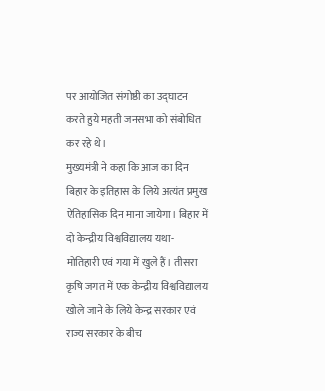पर आयोजित संगोष्ठी का उद्घाटन करते हुये महती जनसभा को संबोधित कर रहे थे।
मुख्यमंत्री ने कहा कि आज का दिन बिहार के इतिहास के लिये अत्यंत प्रमुख ऐतिहासिक दिन माना जायेगा। बिहार में दो केन्द्रीय विश्वविद्यालय यथा- मोतिहारी एवं गया में खुले हैं। तीसरा कृषि जगत में एक केन्द्रीय विश्वविद्यालय खोले जाने के लिये केन्द्र सरकार एवं राज्य सरकार के बीच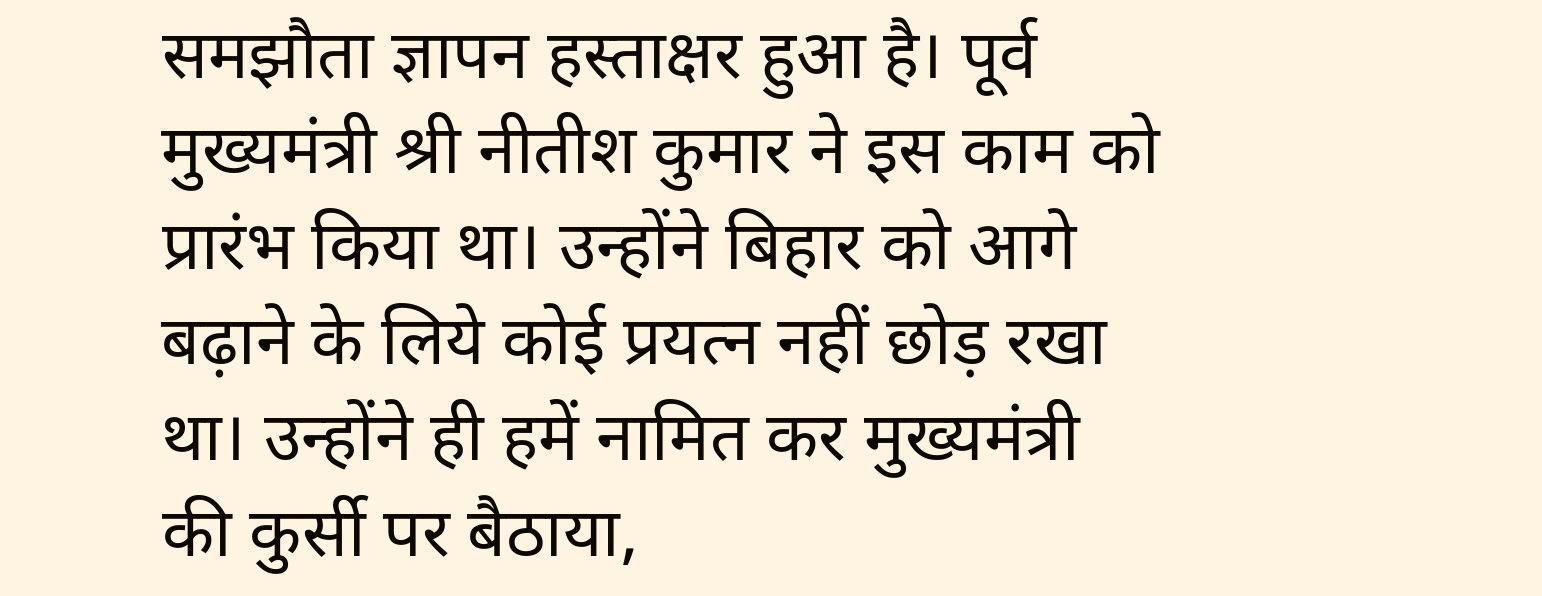समझौता ज्ञापन हस्ताक्षर हुआ है। पूर्व मुख्यमंत्री श्री नीतीश कुमार ने इस काम को प्रारंभ किया था। उन्होंने बिहार को आगे बढ़ाने के लिये कोई प्रयत्न नहीं छोड़ रखा था। उन्होंने ही हमें नामित कर मुख्यमंत्री की कुर्सी पर बैठाया,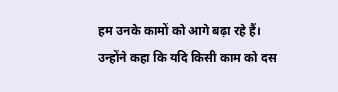हम उनके कामों को आगे बढ़ा रहे हैं। उन्होंने कहा कि यदि किसी काम को दस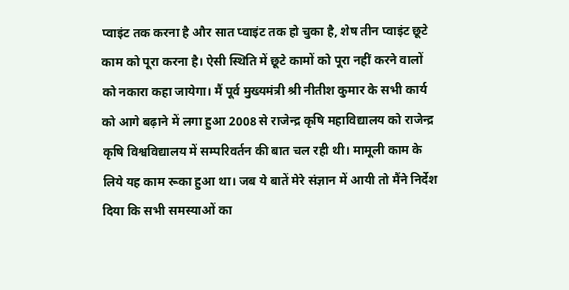प्वाइंट तक करना है और सात प्वाइंट तक हो चुका है, शेष तीन प्वाइंट छूटे काम को पूरा करना है। ऐसी स्थिति में छूटे कामों को पूरा नहीं करने वालों को नकारा कहा जायेगा। मैं पूर्व मुख्यमंत्री श्री नीतीश कुमार के सभी कार्य को आगे बढ़ाने में लगा हुआ 2008 से राजेन्द्र कृषि महाविद्यालय को राजेन्द्र कृषि विश्वविद्यालय में सम्परिवर्तन की बात चल रही थी। मामूली काम के लिये यह काम रूका हुआ था। जब ये बातें मेरे संज्ञान में आयी तो मैंने निर्देश दिया कि सभी समस्याओं का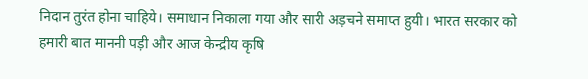निदान तुरंत होना चाहिये। समाधान निकाला गया और सारी अड़चने समाप्त हुयी। भारत सरकार को हमारी बात माननी पड़ी और आज केन्द्रीय कृषि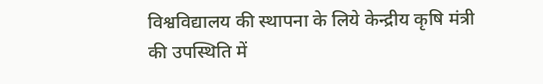विश्वविद्यालय की स्थापना के लिये केन्द्रीय कृषि मंत्री की उपस्थिति में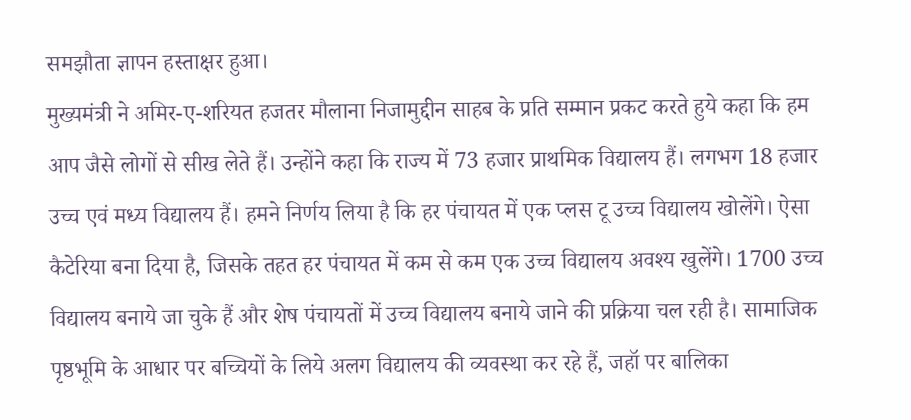समझौता ज्ञापन हस्ताक्षर हुआ।
मुख्यमंत्री ने अमिर-ए-शरियत हजतर मौलाना निजामुद्दीन साहब के प्रति सम्मान प्रकट करते हुये कहा कि हम आप जैसे लोगों से सीख लेते हैं। उन्होंने कहा कि राज्य में 73 हजार प्राथमिक विद्यालय हैं। लगभग 18 हजार उच्च एवं मध्य विद्यालय हैं। हमने निर्णय लिया है कि हर पंचायत में एक प्लस टू उच्च विद्यालय खोलेंगे। ऐसा कैटेरिया बना दिया है, जिसके तहत हर पंचायत में कम से कम एक उच्च विद्यालय अवश्य खुलेंगे। 1700 उच्च विद्यालय बनाये जा चुके हैं और शेष पंचायतों में उच्च विद्यालय बनाये जाने की प्रक्रिया चल रही है। सामाजिक पृष्ठभूमि के आधार पर बच्चियों के लिये अलग विद्यालय की व्यवस्था कर रहे हैं, जहॉ पर बालिका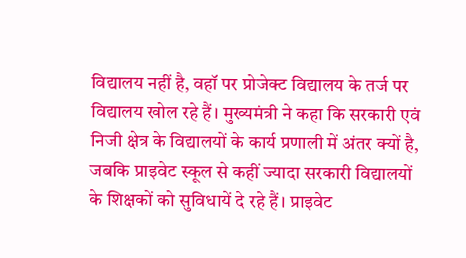विद्यालय नहीं है, वहॉ पर प्रोजेक्ट विद्यालय के तर्ज पर विद्यालय खोल रहे हैं। मुख्यमंत्री ने कहा कि सरकारी एवं निजी क्षेत्र के विद्यालयों के कार्य प्रणाली में अंतर क्यों है, जबकि प्राइवेट स्कूल से कहीं ज्यादा सरकारी विद्यालयों के शिक्षकों को सुविधायें दे रहे हैं। प्राइवेट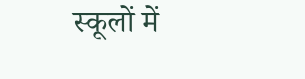स्कूलों में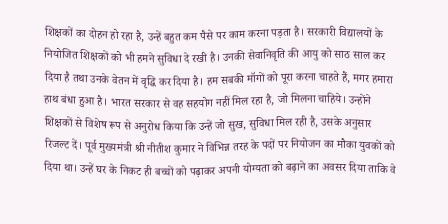शिक्षकों का दोहन हो रहा है, उन्हें बहुत कम पैसे पर काम करना पड़ता है। सरकारी विद्यालयों के नियोजित शिक्षकों को भी हमने सुविधा दे रखी है। उनकी सेवानिवृति की आयु को साठ साल कर दिया है तथा उनके वेतन में वृद्धि कर दिया है। हम सबकी मॉगों को पूरा करना चाहते हैं, मगर हमारा हाथ बंधा हुआ है। भारत सरकार से वह सहयोग नहीं मिल रहा है, जो मिलना चाहिये। उन्होंने शिक्षकों से विशेष रूप से अनुरोध किया कि उन्हें जो सुख, सुविधा मिल रही है, उसके अनुसार रिजल्ट दें। पूर्व मुख्यमंत्री श्री नीतीश कुमार ने विभिन्न तरह के पदों पर नियोजन का मौका युवकों को दिया था। उन्हें घर के निकट ही बच्चों को पढ़ाकर अपनी योग्यता को बढ़ाने का अवसर दिया ताकि वे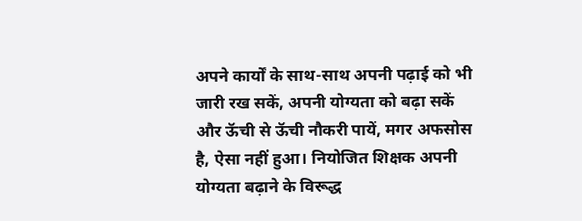अपने कार्यों के साथ-साथ अपनी पढ़ाई को भी जारी रख सकें, अपनी योग्यता को बढ़ा सकें और ऊॅची से ऊॅची नौकरी पायें, मगर अफसोस है, ऐसा नहीं हुआ। नियोजित शिक्षक अपनी योग्यता बढ़ाने के विरूद्ध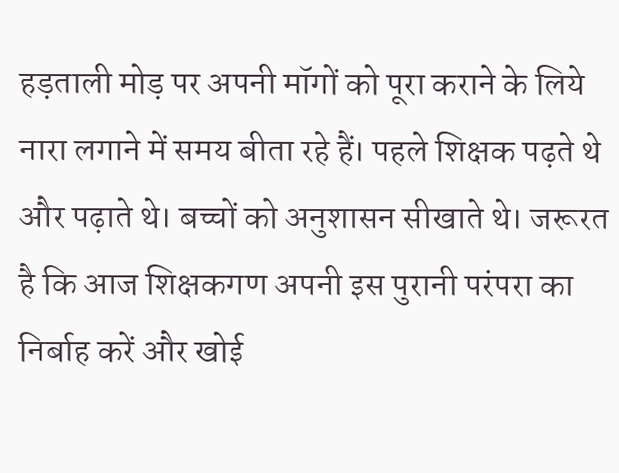हड़ताली मोड़ पर अपनी मॉगों को पूरा कराने के लिये नारा लगाने में समय बीता रहे हैं। पहले शिक्षक पढ़ते थे और पढ़ाते थे। बच्चों को अनुशासन सीखाते थे। जरूरत है कि आज शिक्षकगण अपनी इस पुरानी परंपरा का निर्बाह करें और खोई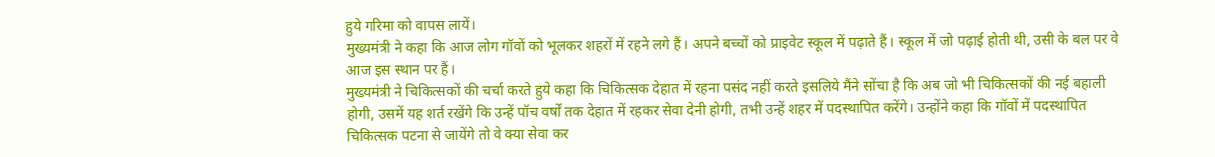हुये गरिमा को वापस लायें।
मुख्यमंत्री ने कहा कि आज लोग गॉवों को भूलकर शहरों में रहने लगे हैं। अपने बच्चों को प्राइवेट स्कूल में पढ़ाते हैं। स्कूल में जो पढ़ाई होती थी, उसी के बल पर वे आज इस स्थान पर हैं।
मुख्यमंत्री ने चिकित्सकों की चर्चा करते हुये कहा कि चिकित्सक देहात में रहना पसंद नहीं करते इसलिये मैंने सोंचा है कि अब जो भी चिकित्सकों की नई बहाली होगी, उसमें यह शर्त रखेंगे कि उन्हें पॉच वर्षों तक देहात में रहकर सेवा देनी होगी, तभी उन्हें शहर में पदस्थापित करेंगे। उन्होंने कहा कि गॉवों में पदस्थापित चिकित्सक पटना से जायेंगे तो वे क्या सेवा कर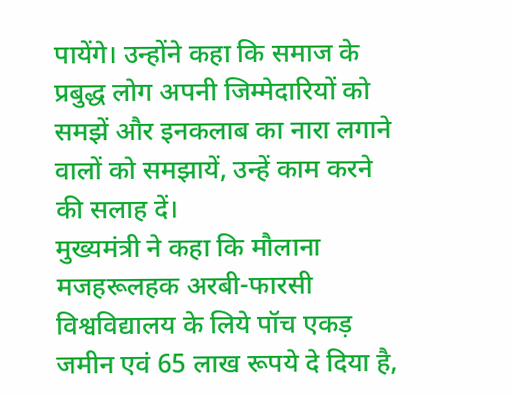पायेंगे। उन्होंने कहा कि समाज के प्रबुद्ध लोग अपनी जिम्मेदारियों को समझें और इनकलाब का नारा लगाने वालों को समझायें, उन्हें काम करने की सलाह दें।
मुख्यमंत्री ने कहा कि मौलाना मजहरूलहक अरबी-फारसी विश्वविद्यालय के लिये पॉच एकड़ जमीन एवं 65 लाख रूपये दे दिया है,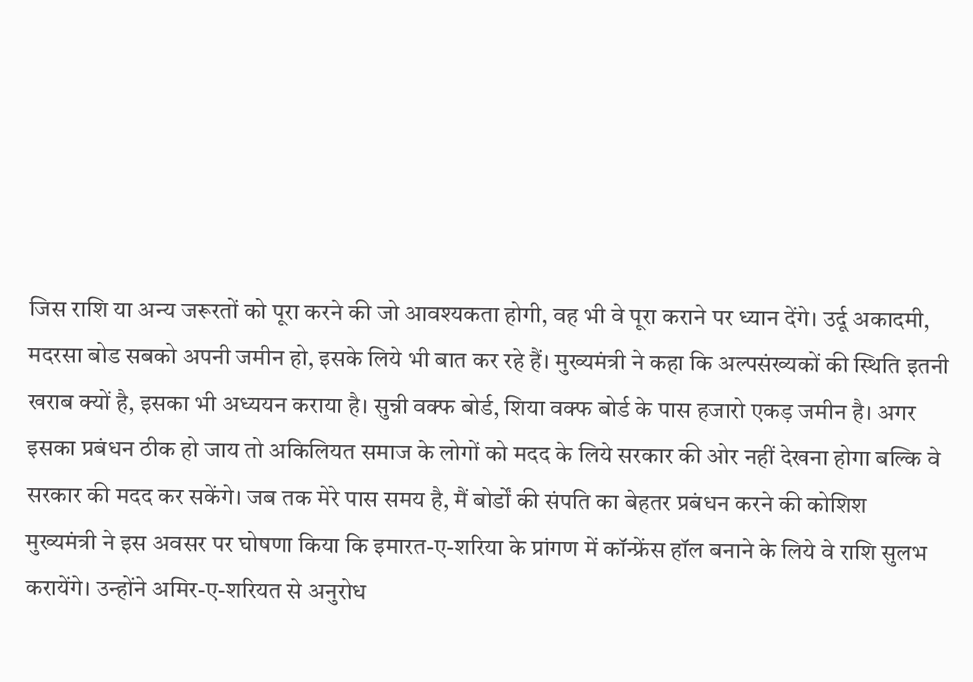जिस राशि या अन्य जरूरतों को पूरा करने की जो आवश्यकता होगी, वह भी वे पूरा कराने पर ध्यान देंगे। उर्दू अकादमी, मदरसा बोड सबको अपनी जमीन हो, इसके लिये भी बात कर रहे हैं। मुख्यमंत्री ने कहा कि अल्पसंख्यकों की स्थिति इतनी खराब क्यों है, इसका भी अध्ययन कराया है। सुन्नी वक्फ बोर्ड, शिया वक्फ बोर्ड के पास हजारो एकड़ जमीन है। अगर इसका प्रबंधन ठीक हो जाय तो अकिलियत समाज के लोगों को मदद के लिये सरकार की ओर नहीं देखना होगा बल्कि वे सरकार की मदद कर सकेंगे। जब तक मेरे पास समय है, मैं बोर्डों की संपति का बेहतर प्रबंधन करने की कोशिश
मुख्यमंत्री ने इस अवसर पर घोषणा किया कि इमारत-ए-शरिया के प्रांगण में कॉन्फ्रेंस हॉल बनाने के लिये वे राशि सुलभ करायेंगे। उन्होंने अमिर-ए-शरियत से अनुरोध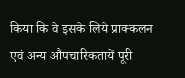किया कि वे इसके लिये प्राक्कलन एवं अन्य औपचारिकतायें पूरी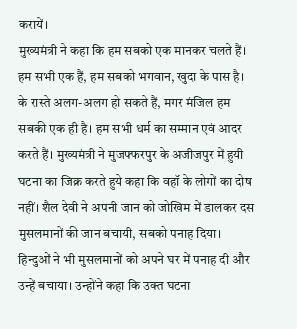करायें।
मुख्यमंत्री ने कहा कि हम सबको एक मानकर चलते हैं। हम सभी एक हैं, हम सबको भगवान, खुदा के पास है। के रास्ते अलग-अलग हो सकते हैं, मगर मंजिल हम सबकी एक ही है। हम सभी धर्म का सम्मान एवं आदर करते हैं। मुख्यमंत्री ने मुजफ्फरपुर के अजीजपुर में हुयी घटना का जिक्र करते हुये कहा कि वहॉ के लोगों का दोष नहीं। शैल देवी ने अपनी जान को जोखिम में डालकर दस मुसलमानों की जान बचायी, सबको पनाह दिया। हिन्दुओं ने भी मुसलमानों को अपने घर में पनाह दी और उन्हें बचाया। उन्होंने कहा कि उक्त घटना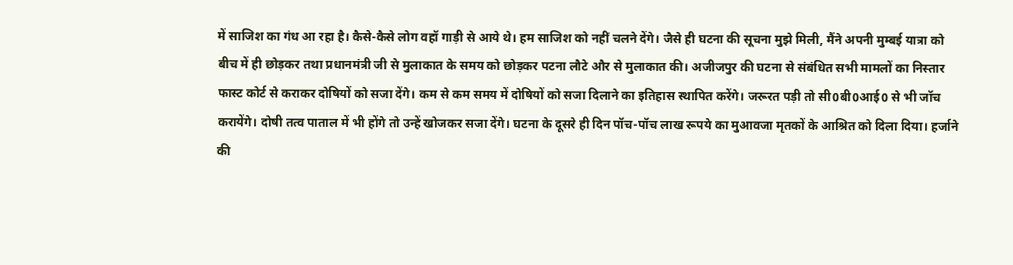में साजिश का गंध आ रहा है। कैसे-कैसे लोग वहॉ गाड़ी से आये थे। हम साजिश को नहीं चलने देंगे। जैसे ही घटना की सूचना मुझे मिली, मैंने अपनी मुम्बई यात्रा को बीच में ही छोड़कर तथा प्रधानमंत्री जी से मुलाकात के समय को छोड़कर पटना लौटे और से मुलाकात की। अजीजपुर की घटना से संबंधित सभी मामलों का निस्तार फास्ट कोर्ट से कराकर दोषियों को सजा देंगे। कम से कम समय में दोषियों को सजा दिलाने का इतिहास स्थापित करेंगे। जरूरत पड़ी तो सी0बी0आई0 से भी जॉच करायेंगे। दोषी तत्व पाताल में भी होंगे तो उन्हें खोजकर सजा देंगे। घटना के दूसरे ही दिन पॉच-पॉच लाख रूपये का मुआवजा मृतकों के आश्रित को दिला दिया। हर्जाने की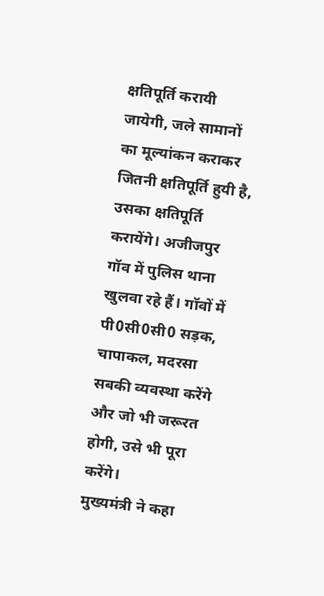क्षतिपूर्ति करायी जायेगी, जले सामानों का मूल्यांकन कराकर जितनी क्षतिपूर्ति हुयी है, उसका क्षतिपूर्ति करायेंगे। अजीजपुर गॉव में पुलिस थाना खुलवा रहे हैं। गॉवों में पी0सी0सी0 सड़क, चापाकल, मदरसा सबकी व्यवस्था करेंगे और जो भी जरूरत होगी, उसे भी पूरा करेंगे।
मुख्यमंत्री ने कहा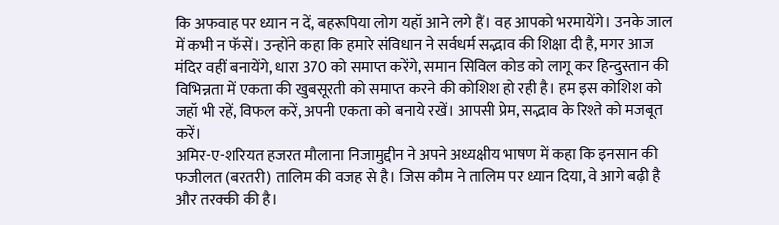कि अफवाह पर ध्यान न दें, बहरूपिया लोग यहॉ आने लगे हैं। वह आपको भरमायेंगे। उनके जाल में कभी न फॅसें। उन्होंने कहा कि हमारे संविधान ने सर्वधर्म सद्भाव की शिक्षा दी है, मगर आज मंदिर वहीं बनायेंगे, धारा 370 को समाप्त करेंगे, समान सिविल कोड को लागू कर हिन्दुस्तान की विभिन्नता में एकता की खुबसूरती को समाप्त करने की कोशिश हो रही है। हम इस कोशिश को जहॉ भी रहें, विफल करें, अपनी एकता को बनाये रखें। आपसी प्रेम, सद्भाव के रिश्ते को मजबूत करें।
अमिर-ए-शरियत हजरत मौलाना निजामुद्दीन ने अपने अध्यक्षीय भाषण में कहा कि इनसान की फजीलत (बरतरी) तालिम की वजह से है। जिस कौम ने तालिम पर ध्यान दिया, वे आगे बढ़ी है और तरक्की की है।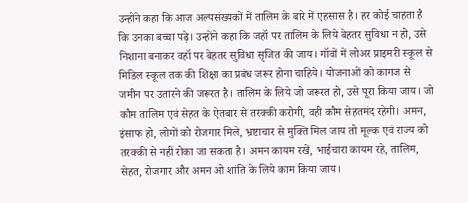उन्होंने कहा कि आज अल्पसंख्यकों में तालिम के बारे में एहसास है। हर कोई चाहता है कि उनका बच्चा पढ़े। उन्होंने कहा कि जहॉ पर तालिम के लिये बेहतर सुविधा न हो, उसे निशाना बनाकर वहॉ पर बेहतर सुविधा सृजित की जाय। गॉवों में लोअर प्राइमरी स्कूल से मिडिल स्कूल तक की शिक्षा का प्रबंध जरूर होना चाहिये। योजनाओं को कागज से जमीन पर उतारने की जरूरत है। तालिम के लिये जो जरूरत हो, उसे पूरा किया जाय। जो कौम तालिम एवं सेहत के ऐतबार से तरक्की करोगी, वही कौम सेहतमंद रहेगी। अमन, इंसाफ हो, लोगों को रोजगार मिले, भ्रष्टाचार से मुक्ति मिल जाय तो मूल्क एवं राज्य को तरक्की से नहीं रोका जा सकता है। अमन कायम रखें, भाईचारा कायम रहे, तालिम, सेहत, रोजगार और अमन ओ शांति के लिये काम किया जाय।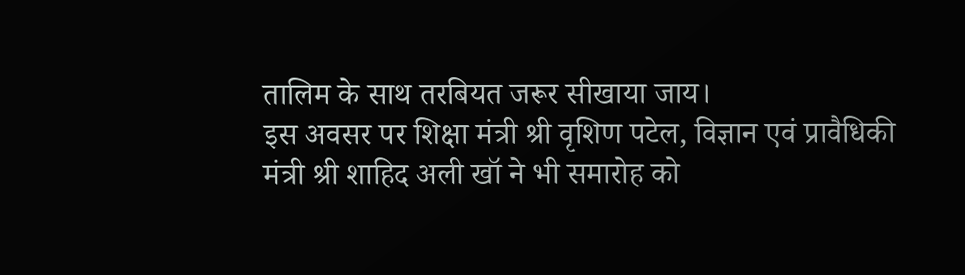तालिम के साथ तरबियत जरूर सीखाया जाय।
इस अवसर पर शिक्षा मंत्री श्री वृशिण पटेल, विज्ञान एवं प्रावैधिकी मंत्री श्री शाहिद अली खॉ ने भी समारोह को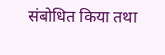संबोधित किया तथा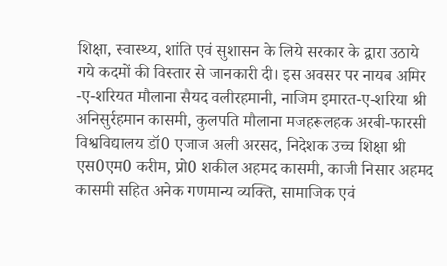शिक्षा, स्वास्थ्य, शांति एवं सुशासन के लिये सरकार के द्वारा उठाये गये कदमों की विस्तार से जानकारी दी। इस अवसर पर नायब अमिर -ए-शरियत मौलाना सैयद वलीरहमानी, नाजिम इमारत-ए-शरिया श्री अनिसुर्रहमान कासमी, कुलपति मौलाना मजहरूलहक अरबी-फारसी विश्वविद्यालय डॉ0 एजाज अली अरसद, निदेशक उच्च शिक्षा श्री एस0एम0 करीम, प्रो0 शकील अहमद कासमी, काजी निसार अहमद कासमी सहित अनेक गणमान्य व्यक्ति, सामाजिक एवं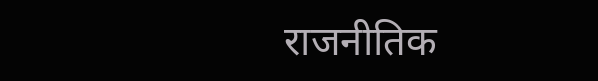राजनीतिक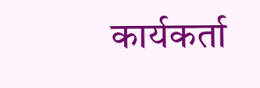कार्यकर्ता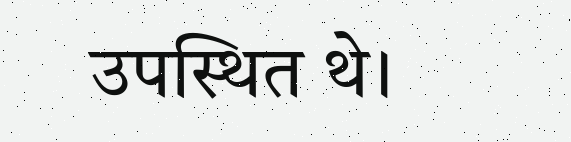उपस्थित थे।